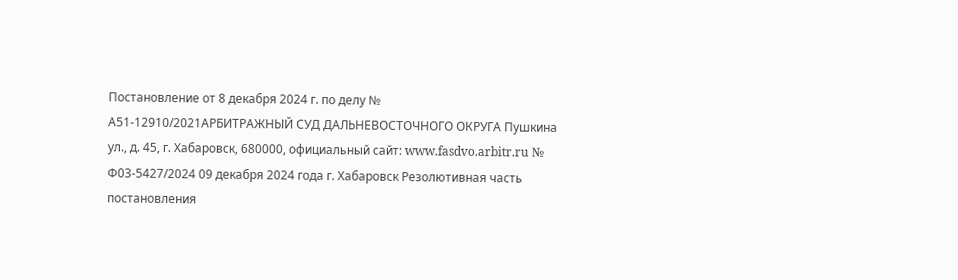Постановление от 8 декабря 2024 г. по делу № А51-12910/2021АРБИТРАЖНЫЙ СУД ДАЛЬНЕВОСТОЧНОГО ОКРУГА Пушкина ул., д. 45, г. Хабаровск, 680000, официальный сайт: www.fasdvo.arbitr.ru № Ф03-5427/2024 09 декабря 2024 года г. Хабаровск Резолютивная часть постановления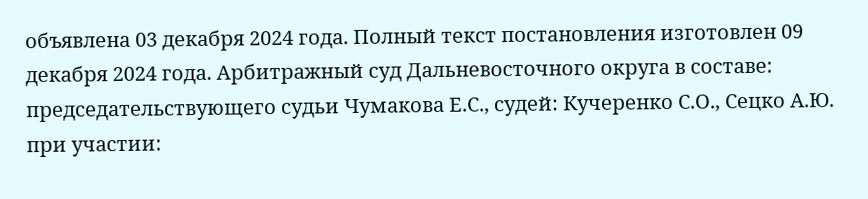объявлена 03 декабря 2024 года. Полный текст постановления изготовлен 09 декабря 2024 года. Арбитражный суд Дальневосточного округа в составе: председательствующего судьи Чумакова Е.С., судей: Кучеренко С.О., Сецко А.Ю. при участии: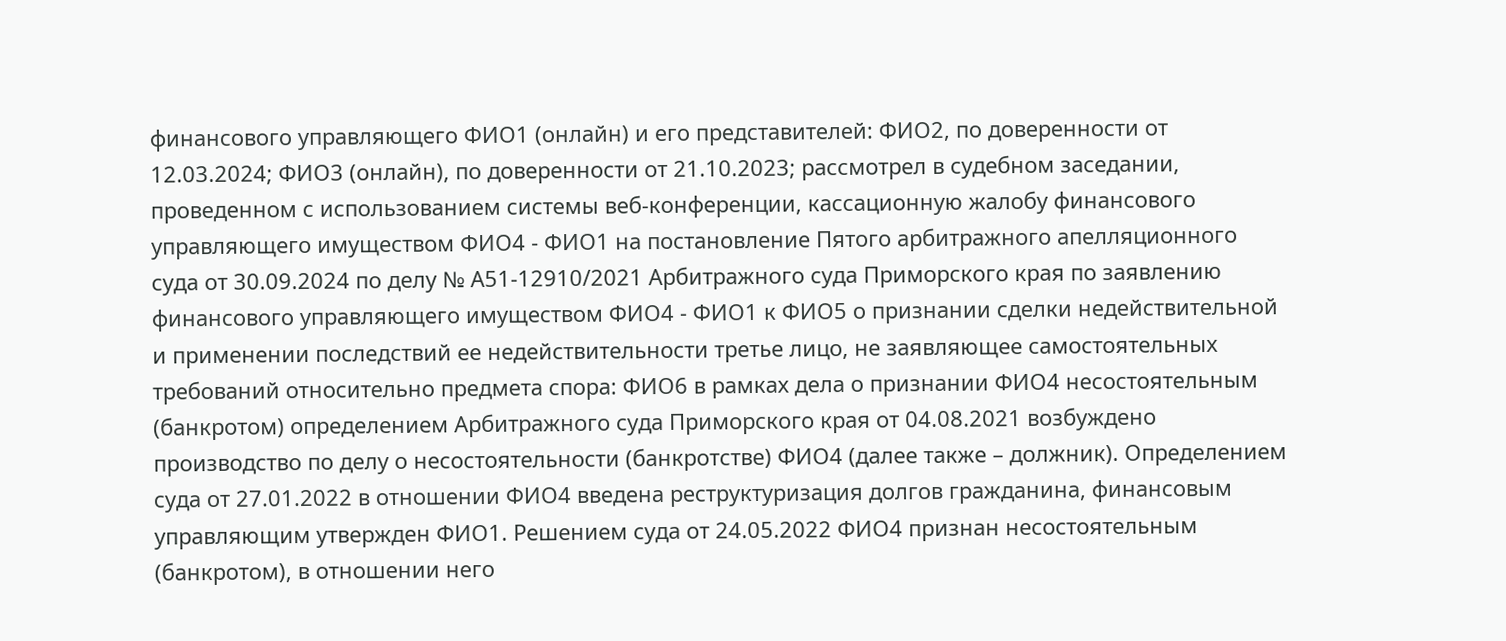финансового управляющего ФИО1 (онлайн) и его представителей: ФИО2, по доверенности от 12.03.2024; ФИО3 (онлайн), по доверенности от 21.10.2023; рассмотрел в судебном заседании, проведенном с использованием системы веб-конференции, кассационную жалобу финансового управляющего имуществом ФИО4 - ФИО1 на постановление Пятого арбитражного апелляционного суда от 30.09.2024 по делу № А51-12910/2021 Арбитражного суда Приморского края по заявлению финансового управляющего имуществом ФИО4 - ФИО1 к ФИО5 о признании сделки недействительной и применении последствий ее недействительности третье лицо, не заявляющее самостоятельных требований относительно предмета спора: ФИО6 в рамках дела о признании ФИО4 несостоятельным (банкротом) определением Арбитражного суда Приморского края от 04.08.2021 возбуждено производство по делу о несостоятельности (банкротстве) ФИО4 (далее также – должник). Определением суда от 27.01.2022 в отношении ФИО4 введена реструктуризация долгов гражданина, финансовым управляющим утвержден ФИО1. Решением суда от 24.05.2022 ФИО4 признан несостоятельным (банкротом), в отношении него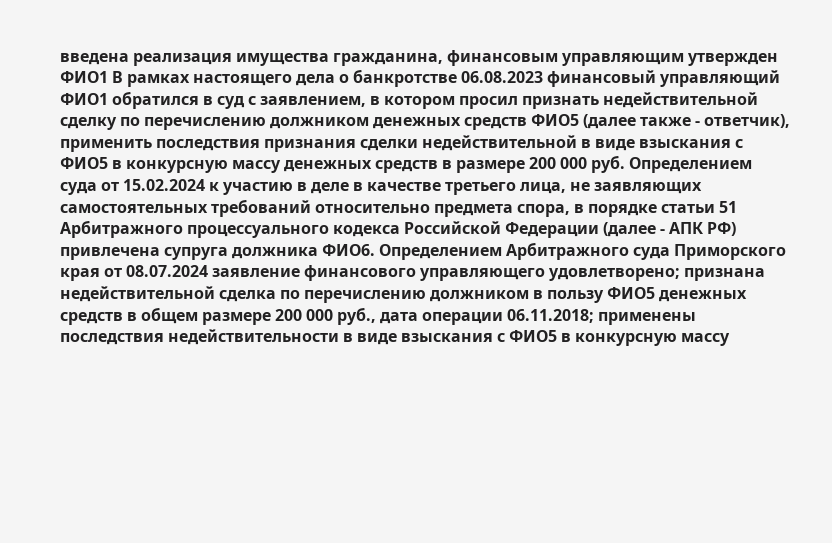введена реализация имущества гражданина, финансовым управляющим утвержден ФИО1 В рамках настоящего дела о банкротстве 06.08.2023 финансовый управляющий ФИО1 обратился в суд с заявлением, в котором просил признать недействительной сделку по перечислению должником денежных средств ФИО5 (далее также - ответчик), применить последствия признания сделки недействительной в виде взыскания с ФИО5 в конкурсную массу денежных средств в размере 200 000 руб. Определением суда от 15.02.2024 к участию в деле в качестве третьего лица, не заявляющих самостоятельных требований относительно предмета спора, в порядке статьи 51 Арбитражного процессуального кодекса Российской Федерации (далее - АПК РФ) привлечена супруга должника ФИО6. Определением Арбитражного суда Приморского края от 08.07.2024 заявление финансового управляющего удовлетворено; признана недействительной сделка по перечислению должником в пользу ФИО5 денежных средств в общем размере 200 000 руб., дата операции 06.11.2018; применены последствия недействительности в виде взыскания с ФИО5 в конкурсную массу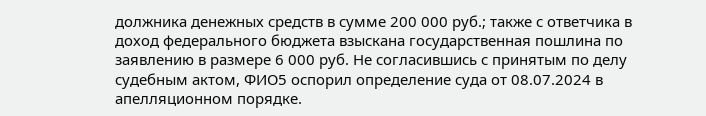должника денежных средств в сумме 200 000 руб.; также с ответчика в доход федерального бюджета взыскана государственная пошлина по заявлению в размере 6 000 руб. Не согласившись с принятым по делу судебным актом, ФИО5 оспорил определение суда от 08.07.2024 в апелляционном порядке.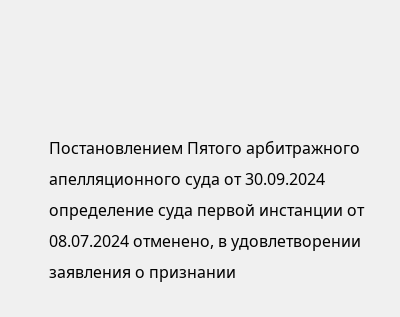Постановлением Пятого арбитражного апелляционного суда от 30.09.2024 определение суда первой инстанции от 08.07.2024 отменено, в удовлетворении заявления о признании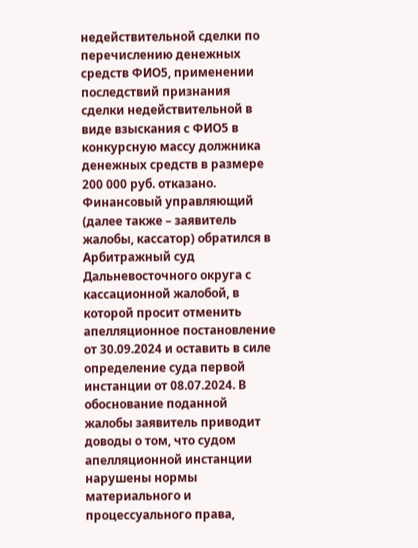недействительной сделки по перечислению денежных средств ФИО5, применении последствий признания сделки недействительной в виде взыскания с ФИО5 в конкурсную массу должника денежных средств в размере 200 000 руб. отказано. Финансовый управляющий (далее также – заявитель жалобы, кассатор) обратился в Арбитражный суд Дальневосточного округа с кассационной жалобой, в которой просит отменить апелляционное постановление от 30.09.2024 и оставить в силе определение суда первой инстанции от 08.07.2024. В обоснование поданной жалобы заявитель приводит доводы о том, что судом апелляционной инстанции нарушены нормы материального и процессуального права,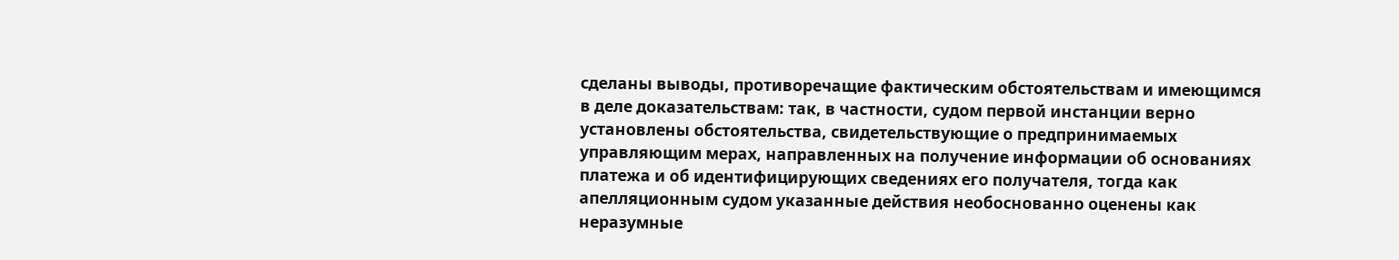сделаны выводы, противоречащие фактическим обстоятельствам и имеющимся в деле доказательствам: так, в частности, судом первой инстанции верно установлены обстоятельства, свидетельствующие о предпринимаемых управляющим мерах, направленных на получение информации об основаниях платежа и об идентифицирующих сведениях его получателя, тогда как апелляционным судом указанные действия необоснованно оценены как неразумные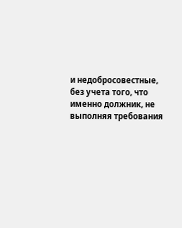и недобросовестные, без учета того, что именно должник, не выполняя требования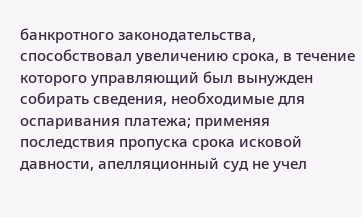банкротного законодательства, способствовал увеличению срока, в течение которого управляющий был вынужден собирать сведения, необходимые для оспаривания платежа; применяя последствия пропуска срока исковой давности, апелляционный суд не учел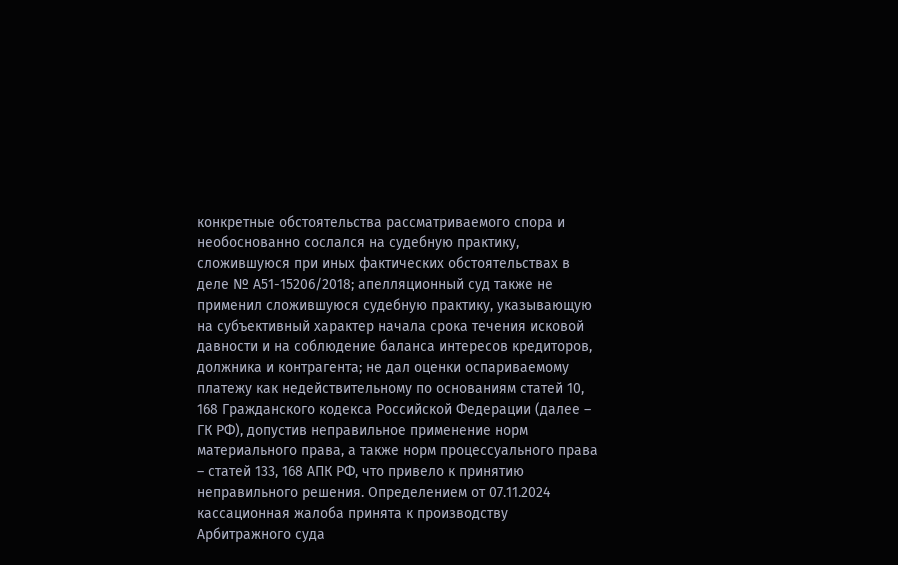конкретные обстоятельства рассматриваемого спора и необоснованно сослался на судебную практику, сложившуюся при иных фактических обстоятельствах в деле № А51-15206/2018; апелляционный суд также не применил сложившуюся судебную практику, указывающую на субъективный характер начала срока течения исковой давности и на соблюдение баланса интересов кредиторов, должника и контрагента; не дал оценки оспариваемому платежу как недействительному по основаниям статей 10, 168 Гражданского кодекса Российской Федерации (далее – ГК РФ), допустив неправильное применение норм материального права, а также норм процессуального права – статей 133, 168 АПК РФ, что привело к принятию неправильного решения. Определением от 07.11.2024 кассационная жалоба принята к производству Арбитражного суда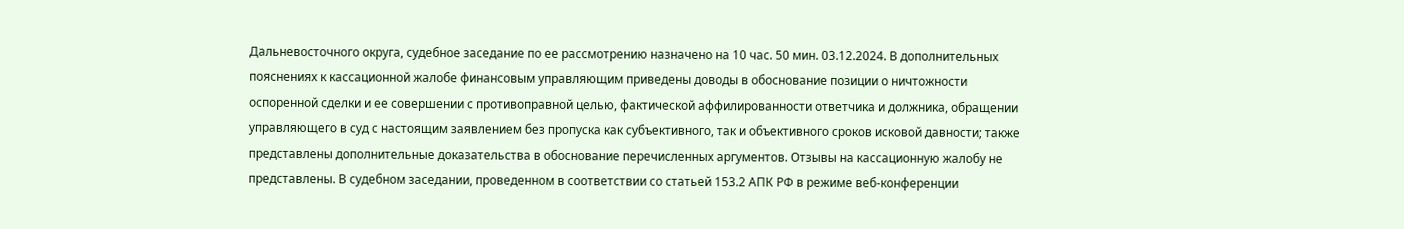Дальневосточного округа, судебное заседание по ее рассмотрению назначено на 10 час. 50 мин. 03.12.2024. В дополнительных пояснениях к кассационной жалобе финансовым управляющим приведены доводы в обоснование позиции о ничтожности оспоренной сделки и ее совершении с противоправной целью, фактической аффилированности ответчика и должника, обращении управляющего в суд с настоящим заявлением без пропуска как субъективного, так и объективного сроков исковой давности; также представлены дополнительные доказательства в обоснование перечисленных аргументов. Отзывы на кассационную жалобу не представлены. В судебном заседании, проведенном в соответствии со статьей 153.2 АПК РФ в режиме веб-конференции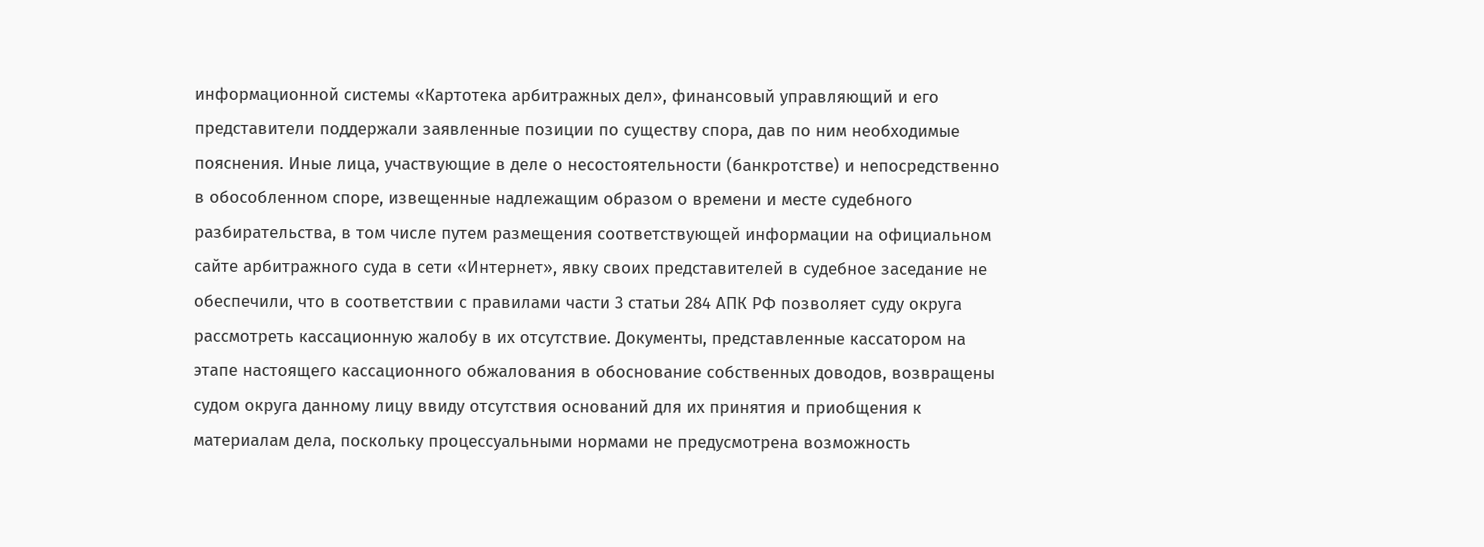информационной системы «Картотека арбитражных дел», финансовый управляющий и его представители поддержали заявленные позиции по существу спора, дав по ним необходимые пояснения. Иные лица, участвующие в деле о несостоятельности (банкротстве) и непосредственно в обособленном споре, извещенные надлежащим образом о времени и месте судебного разбирательства, в том числе путем размещения соответствующей информации на официальном сайте арбитражного суда в сети «Интернет», явку своих представителей в судебное заседание не обеспечили, что в соответствии с правилами части 3 статьи 284 АПК РФ позволяет суду округа рассмотреть кассационную жалобу в их отсутствие. Документы, представленные кассатором на этапе настоящего кассационного обжалования в обоснование собственных доводов, возвращены судом округа данному лицу ввиду отсутствия оснований для их принятия и приобщения к материалам дела, поскольку процессуальными нормами не предусмотрена возможность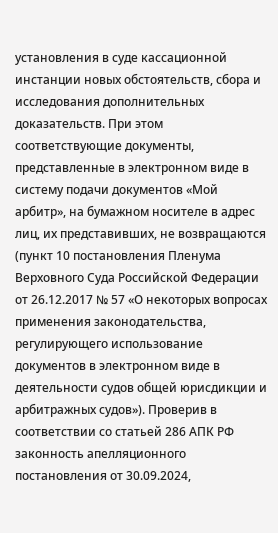установления в суде кассационной инстанции новых обстоятельств, сбора и исследования дополнительных доказательств. При этом соответствующие документы, представленные в электронном виде в систему подачи документов «Мой арбитр», на бумажном носителе в адрес лиц, их представивших, не возвращаются (пункт 10 постановления Пленума Верховного Суда Российской Федерации от 26.12.2017 № 57 «О некоторых вопросах применения законодательства, регулирующего использование документов в электронном виде в деятельности судов общей юрисдикции и арбитражных судов»). Проверив в соответствии со статьей 286 АПК РФ законность апелляционного постановления от 30.09.2024,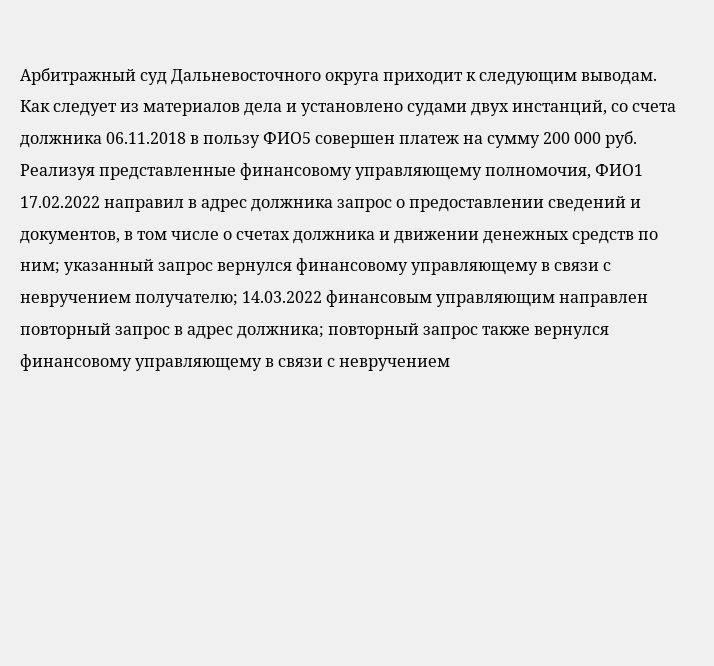Арбитражный суд Дальневосточного округа приходит к следующим выводам. Как следует из материалов дела и установлено судами двух инстанций, со счета должника 06.11.2018 в пользу ФИО5 совершен платеж на сумму 200 000 руб. Реализуя представленные финансовому управляющему полномочия, ФИО1 17.02.2022 направил в адрес должника запрос о предоставлении сведений и документов, в том числе о счетах должника и движении денежных средств по ним; указанный запрос вернулся финансовому управляющему в связи с невручением получателю; 14.03.2022 финансовым управляющим направлен повторный запрос в адрес должника; повторный запрос также вернулся финансовому управляющему в связи с невручением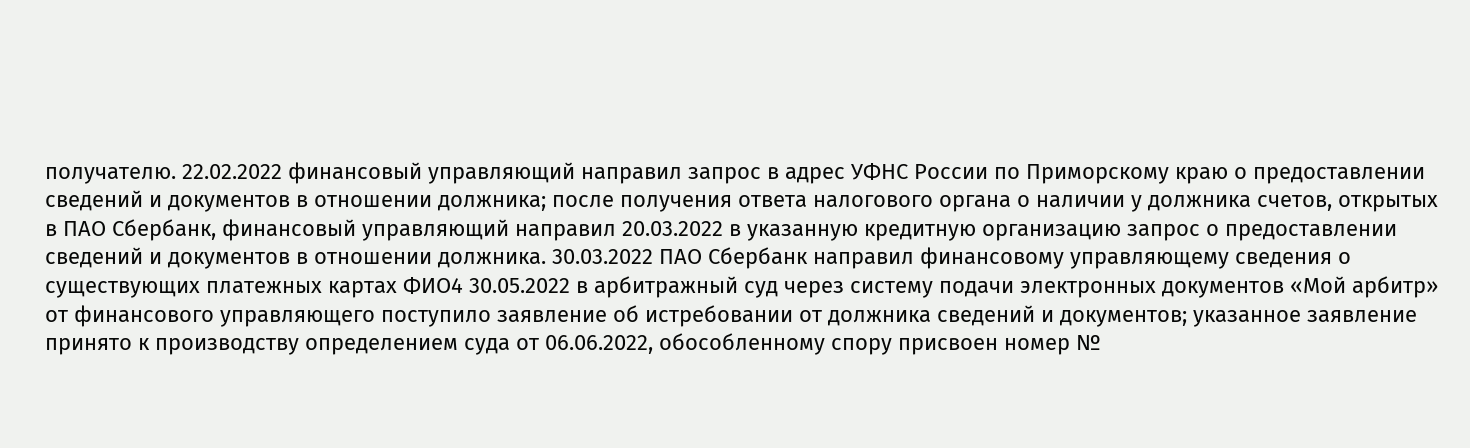получателю. 22.02.2022 финансовый управляющий направил запрос в адрес УФНС России по Приморскому краю о предоставлении сведений и документов в отношении должника; после получения ответа налогового органа о наличии у должника счетов, открытых в ПАО Сбербанк, финансовый управляющий направил 20.03.2022 в указанную кредитную организацию запрос о предоставлении сведений и документов в отношении должника. 30.03.2022 ПАО Сбербанк направил финансовому управляющему сведения о существующих платежных картах ФИО4 30.05.2022 в арбитражный суд через систему подачи электронных документов «Мой арбитр» от финансового управляющего поступило заявление об истребовании от должника сведений и документов; указанное заявление принято к производству определением суда от 06.06.2022, обособленному спору присвоен номер №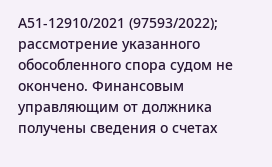А51-12910/2021 (97593/2022); рассмотрение указанного обособленного спора судом не окончено. Финансовым управляющим от должника получены сведения о счетах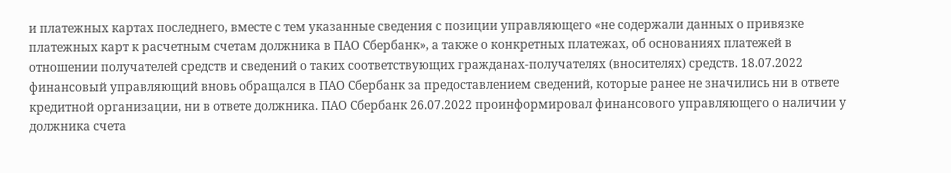и платежных картах последнего, вместе с тем указанные сведения с позиции управляющего «не содержали данных о привязке платежных карт к расчетным счетам должника в ПАО Сбербанк», а также о конкретных платежах, об основаниях платежей в отношении получателей средств и сведений о таких соответствующих гражданах-получателях (вносителях) средств. 18.07.2022 финансовый управляющий вновь обращался в ПАО Сбербанк за предоставлением сведений, которые ранее не значились ни в ответе кредитной организации, ни в ответе должника. ПАО Сбербанк 26.07.2022 проинформировал финансового управляющего о наличии у должника счета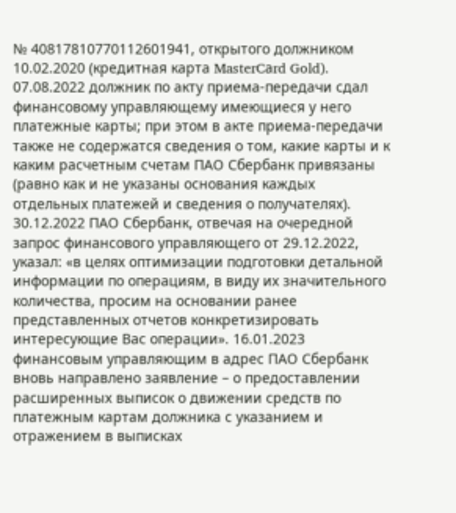№ 40817810770112601941, открытого должником 10.02.2020 (кредитная карта MasterCаrd Gold). 07.08.2022 должник по акту приема-передачи сдал финансовому управляющему имеющиеся у него платежные карты; при этом в акте приема-передачи также не содержатся сведения о том, какие карты и к каким расчетным счетам ПАО Сбербанк привязаны (равно как и не указаны основания каждых отдельных платежей и сведения о получателях). 30.12.2022 ПАО Сбербанк, отвечая на очередной запрос финансового управляющего от 29.12.2022, указал: «в целях оптимизации подготовки детальной информации по операциям, в виду их значительного количества, просим на основании ранее представленных отчетов конкретизировать интересующие Вас операции». 16.01.2023 финансовым управляющим в адрес ПАО Сбербанк вновь направлено заявление – о предоставлении расширенных выписок о движении средств по платежным картам должника с указанием и отражением в выписках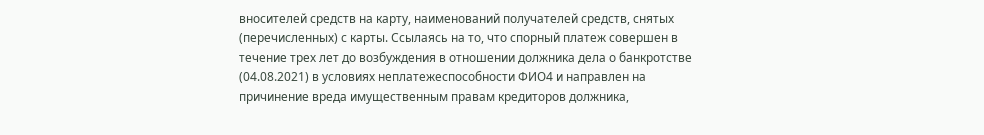вносителей средств на карту, наименований получателей средств, снятых (перечисленных) с карты. Ссылаясь на то, что спорный платеж совершен в течение трех лет до возбуждения в отношении должника дела о банкротстве (04.08.2021) в условиях неплатежеспособности ФИО4 и направлен на причинение вреда имущественным правам кредиторов должника,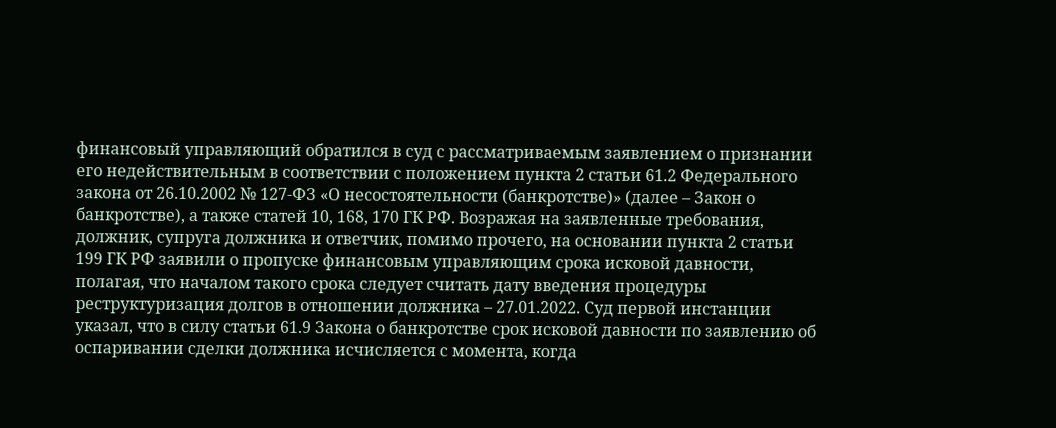финансовый управляющий обратился в суд с рассматриваемым заявлением о признании его недействительным в соответствии с положением пункта 2 статьи 61.2 Федерального закона от 26.10.2002 № 127-ФЗ «О несостоятельности (банкротстве)» (далее – Закон о банкротстве), а также статей 10, 168, 170 ГК РФ. Возражая на заявленные требования, должник, супруга должника и ответчик, помимо прочего, на основании пункта 2 статьи 199 ГК РФ заявили о пропуске финансовым управляющим срока исковой давности, полагая, что началом такого срока следует считать дату введения процедуры реструктуризация долгов в отношении должника – 27.01.2022. Суд первой инстанции указал, что в силу статьи 61.9 Закона о банкротстве срок исковой давности по заявлению об оспаривании сделки должника исчисляется с момента, когда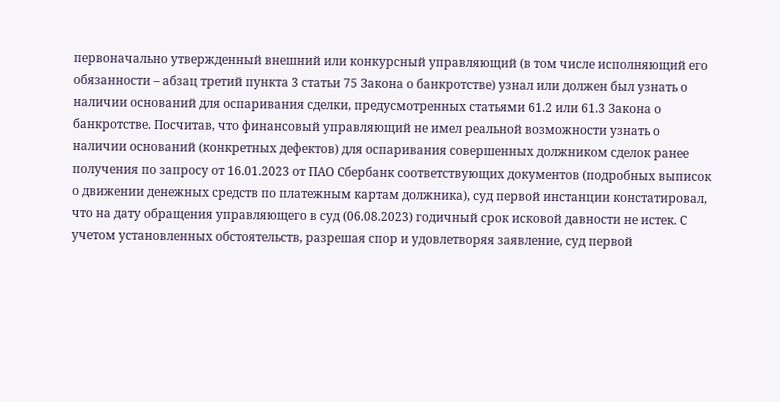первоначально утвержденный внешний или конкурсный управляющий (в том числе исполняющий его обязанности – абзац третий пункта 3 статьи 75 Закона о банкротстве) узнал или должен был узнать о наличии оснований для оспаривания сделки, предусмотренных статьями 61.2 или 61.3 Закона о банкротстве. Посчитав, что финансовый управляющий не имел реальной возможности узнать о наличии оснований (конкретных дефектов) для оспаривания совершенных должником сделок ранее получения по запросу от 16.01.2023 от ПАО Сбербанк соответствующих документов (подробных выписок о движении денежных средств по платежным картам должника), суд первой инстанции констатировал, что на дату обращения управляющего в суд (06.08.2023) годичный срок исковой давности не истек. С учетом установленных обстоятельств, разрешая спор и удовлетворяя заявление, суд первой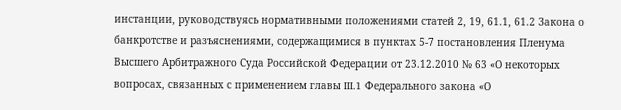инстанции, руководствуясь нормативными положениями статей 2, 19, 61.1, 61.2 Закона о банкротстве и разъяснениями, содержащимися в пунктах 5-7 постановления Пленума Высшего Арбитражного Суда Российской Федерации от 23.12.2010 № 63 «О некоторых вопросах, связанных с применением главы III.1 Федерального закона «О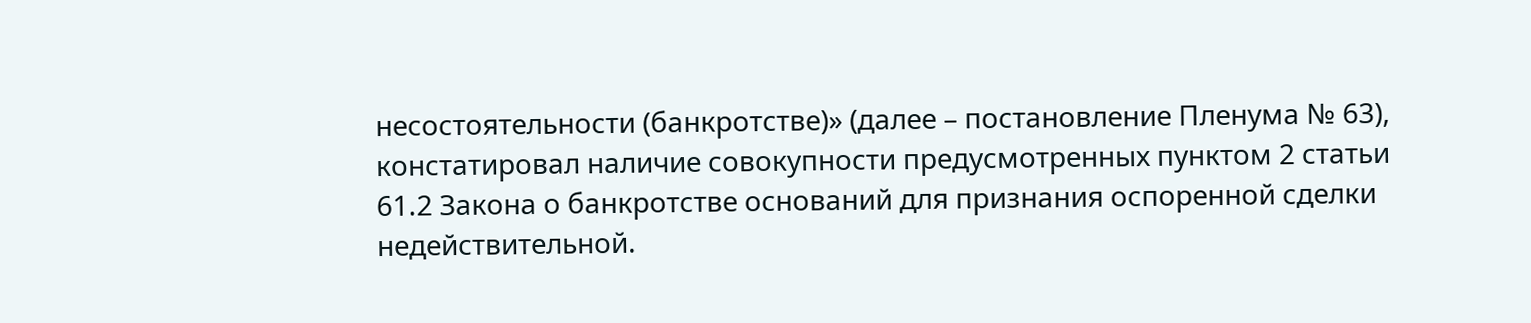несостоятельности (банкротстве)» (далее – постановление Пленума № 63), констатировал наличие совокупности предусмотренных пунктом 2 статьи 61.2 Закона о банкротстве оснований для признания оспоренной сделки недействительной.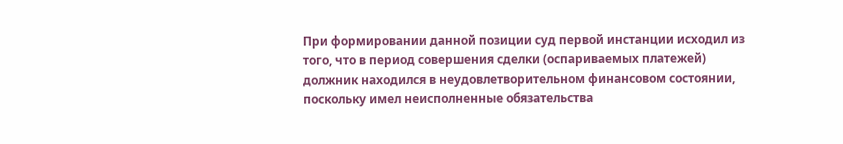При формировании данной позиции суд первой инстанции исходил из того, что в период совершения сделки (оспариваемых платежей) должник находился в неудовлетворительном финансовом состоянии, поскольку имел неисполненные обязательства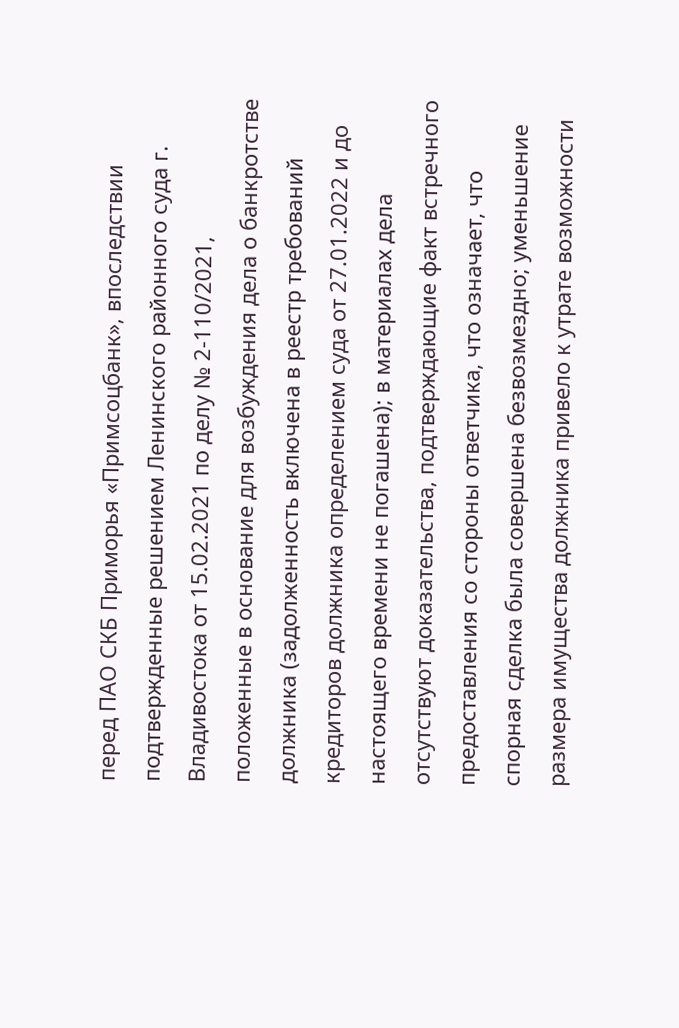перед ПАО СКБ Приморья «Примсоцбанк», впоследствии подтвержденные решением Ленинского районного суда г. Владивостока от 15.02.2021 по делу № 2-110/2021, положенные в основание для возбуждения дела о банкротстве должника (задолженность включена в реестр требований кредиторов должника определением суда от 27.01.2022 и до настоящего времени не погашена); в материалах дела отсутствуют доказательства, подтверждающие факт встречного предоставления со стороны ответчика, что означает, что спорная сделка была совершена безвозмездно; уменьшение размера имущества должника привело к утрате возможности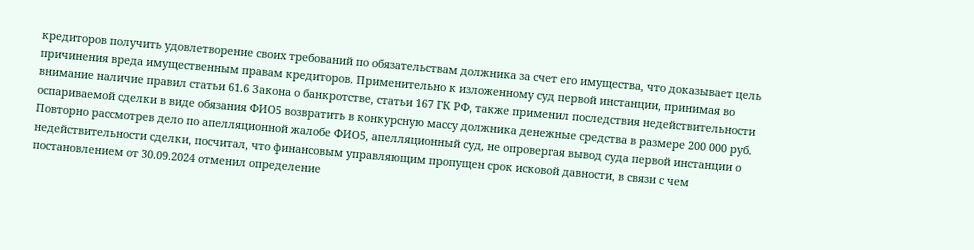кредиторов получить удовлетворение своих требований по обязательствам должника за счет его имущества, что доказывает цель причинения вреда имущественным правам кредиторов. Применительно к изложенному суд первой инстанции, принимая во внимание наличие правил статьи 61.6 Закона о банкротстве, статьи 167 ГК РФ, также применил последствия недействительности оспариваемой сделки в виде обязания ФИО5 возвратить в конкурсную массу должника денежные средства в размере 200 000 руб. Повторно рассмотрев дело по апелляционной жалобе ФИО5, апелляционный суд, не опровергая вывод суда первой инстанции о недействительности сделки, посчитал, что финансовым управляющим пропущен срок исковой давности, в связи с чем постановлением от 30.09.2024 отменил определение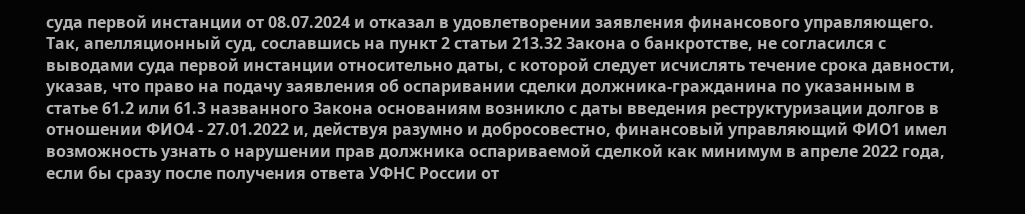суда первой инстанции от 08.07.2024 и отказал в удовлетворении заявления финансового управляющего. Так, апелляционный суд, сославшись на пункт 2 статьи 213.32 Закона о банкротстве, не согласился с выводами суда первой инстанции относительно даты, с которой следует исчислять течение срока давности, указав, что право на подачу заявления об оспаривании сделки должника-гражданина по указанным в статье 61.2 или 61.3 названного Закона основаниям возникло с даты введения реструктуризации долгов в отношении ФИО4 - 27.01.2022 и, действуя разумно и добросовестно, финансовый управляющий ФИО1 имел возможность узнать о нарушении прав должника оспариваемой сделкой как минимум в апреле 2022 года, если бы сразу после получения ответа УФНС России от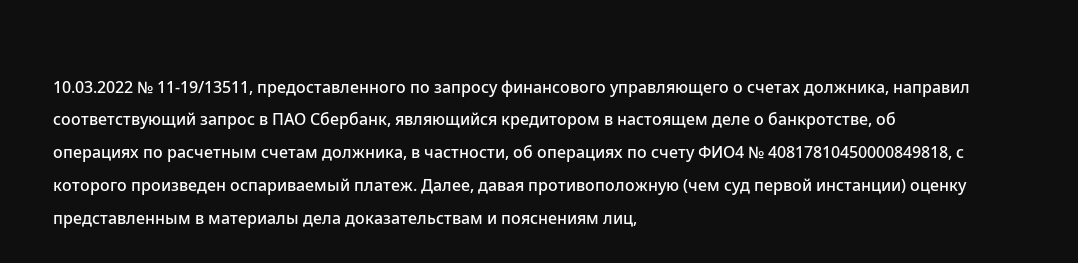10.03.2022 № 11-19/13511, предоставленного по запросу финансового управляющего о счетах должника, направил соответствующий запрос в ПАО Сбербанк, являющийся кредитором в настоящем деле о банкротстве, об операциях по расчетным счетам должника, в частности, об операциях по счету ФИО4 № 40817810450000849818, с которого произведен оспариваемый платеж. Далее, давая противоположную (чем суд первой инстанции) оценку представленным в материалы дела доказательствам и пояснениям лиц,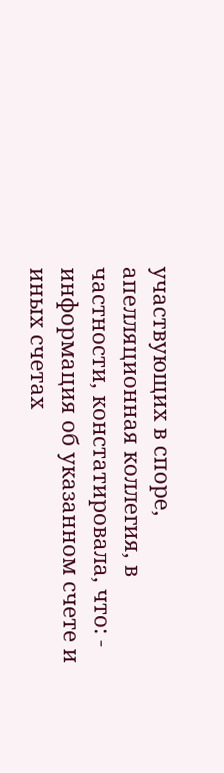участвующих в споре, апелляционная коллегия, в частности, констатировала, что: - информация об указанном счете и иных счетах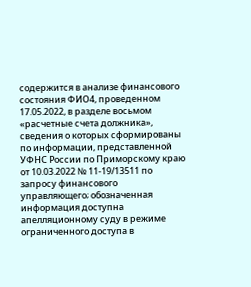содержится в анализе финансового состояния ФИО4, проведенном 17.05.2022, в разделе восьмом «расчетные счета должника», сведения о которых сформированы по информации, представленной УФНС России по Приморскому краю от 10.03.2022 № 11-19/13511 по запросу финансового управляющего; обозначенная информация доступна апелляционному суду в режиме ограниченного доступа в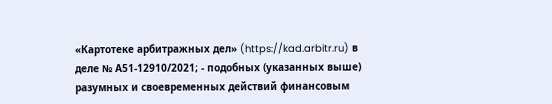«Картотеке арбитражных дел» (https://kad.arbitr.ru) в деле № А51-12910/2021; - подобных (указанных выше) разумных и своевременных действий финансовым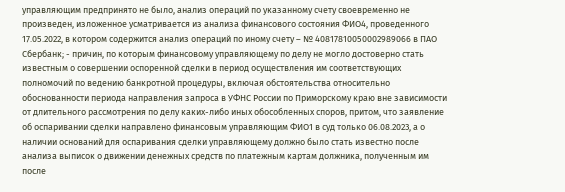управляющим предпринято не было, анализ операций по указанному счету своевременно не произведен, изложенное усматривается из анализа финансового состояния ФИО4, проведенного 17.05.2022, в котором содержится анализ операций по иному счету – № 40817810050002989066 в ПАО Сбербанк; - причин, по которым финансовому управляющему по делу не могло достоверно стать известным о совершении оспоренной сделки в период осуществления им соответствующих полномочий по ведению банкротной процедуры, включая обстоятельства относительно обоснованности периода направления запроса в УФНС России по Приморскому краю вне зависимости от длительного рассмотрения по делу каких-либо иных обособленных споров, притом, что заявление об оспаривании сделки направлено финансовым управляющим ФИО1 в суд только 06.08.2023, а о наличии оснований для оспаривания сделки управляющему должно было стать известно после анализа выписок о движении денежных средств по платежным картам должника, полученным им после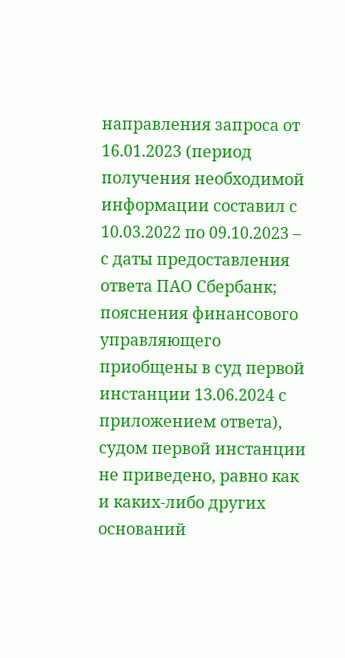направления запроса от 16.01.2023 (период получения необходимой информации составил с 10.03.2022 по 09.10.2023 – с даты предоставления ответа ПАО Сбербанк; пояснения финансового управляющего приобщены в суд первой инстанции 13.06.2024 с приложением ответа), судом первой инстанции не приведено, равно как и каких-либо других оснований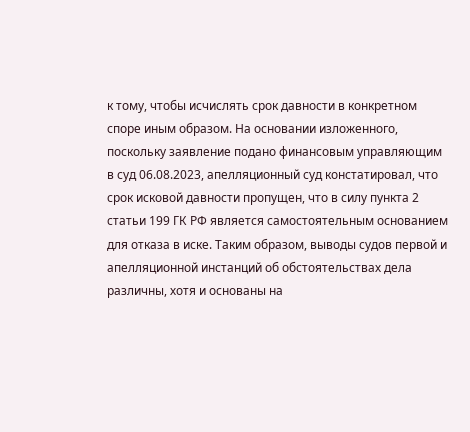к тому, чтобы исчислять срок давности в конкретном споре иным образом. На основании изложенного, поскольку заявление подано финансовым управляющим в суд 06.08.2023, апелляционный суд констатировал, что срок исковой давности пропущен, что в силу пункта 2 статьи 199 ГК РФ является самостоятельным основанием для отказа в иске. Таким образом, выводы судов первой и апелляционной инстанций об обстоятельствах дела различны, хотя и основаны на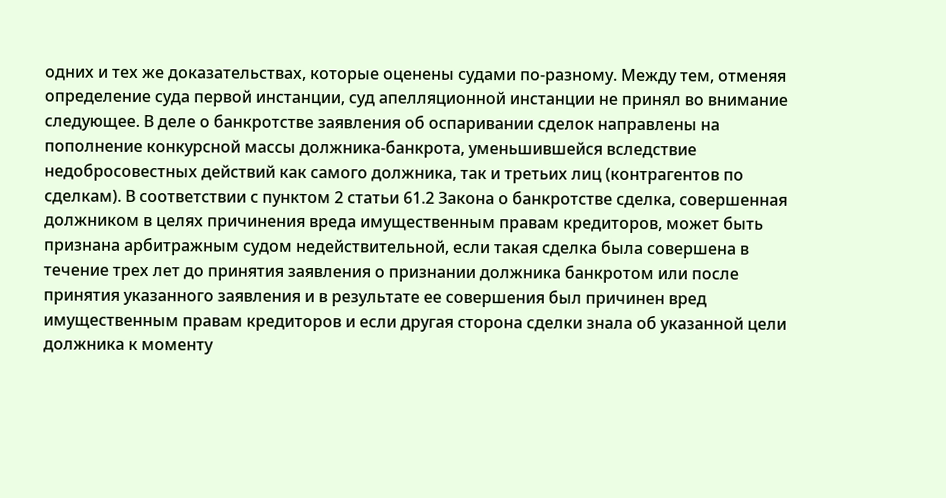одних и тех же доказательствах, которые оценены судами по-разному. Между тем, отменяя определение суда первой инстанции, суд апелляционной инстанции не принял во внимание следующее. В деле о банкротстве заявления об оспаривании сделок направлены на пополнение конкурсной массы должника-банкрота, уменьшившейся вследствие недобросовестных действий как самого должника, так и третьих лиц (контрагентов по сделкам). В соответствии с пунктом 2 статьи 61.2 Закона о банкротстве сделка, совершенная должником в целях причинения вреда имущественным правам кредиторов, может быть признана арбитражным судом недействительной, если такая сделка была совершена в течение трех лет до принятия заявления о признании должника банкротом или после принятия указанного заявления и в результате ее совершения был причинен вред имущественным правам кредиторов и если другая сторона сделки знала об указанной цели должника к моменту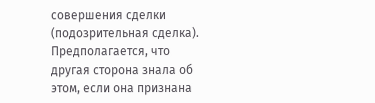совершения сделки (подозрительная сделка). Предполагается, что другая сторона знала об этом, если она признана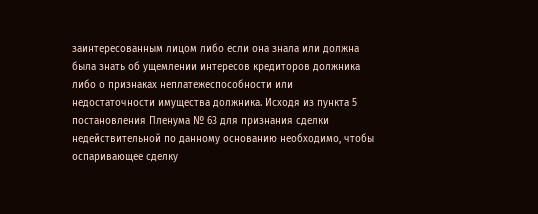заинтересованным лицом либо если она знала или должна была знать об ущемлении интересов кредиторов должника либо о признаках неплатежеспособности или недостаточности имущества должника. Исходя из пункта 5 постановления Пленума № 63 для признания сделки недействительной по данному основанию необходимо, чтобы оспаривающее сделку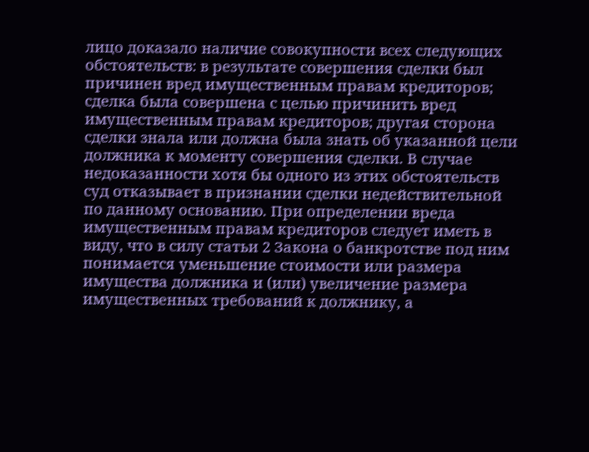лицо доказало наличие совокупности всех следующих обстоятельств: в результате совершения сделки был причинен вред имущественным правам кредиторов; сделка была совершена с целью причинить вред имущественным правам кредиторов; другая сторона сделки знала или должна была знать об указанной цели должника к моменту совершения сделки. В случае недоказанности хотя бы одного из этих обстоятельств суд отказывает в признании сделки недействительной по данному основанию. При определении вреда имущественным правам кредиторов следует иметь в виду, что в силу статьи 2 Закона о банкротстве под ним понимается уменьшение стоимости или размера имущества должника и (или) увеличение размера имущественных требований к должнику, а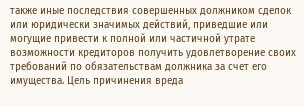также иные последствия совершенных должником сделок или юридически значимых действий, приведшие или могущие привести к полной или частичной утрате возможности кредиторов получить удовлетворение своих требований по обязательствам должника за счет его имущества. Цель причинения вреда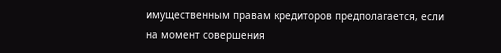имущественным правам кредиторов предполагается, если на момент совершения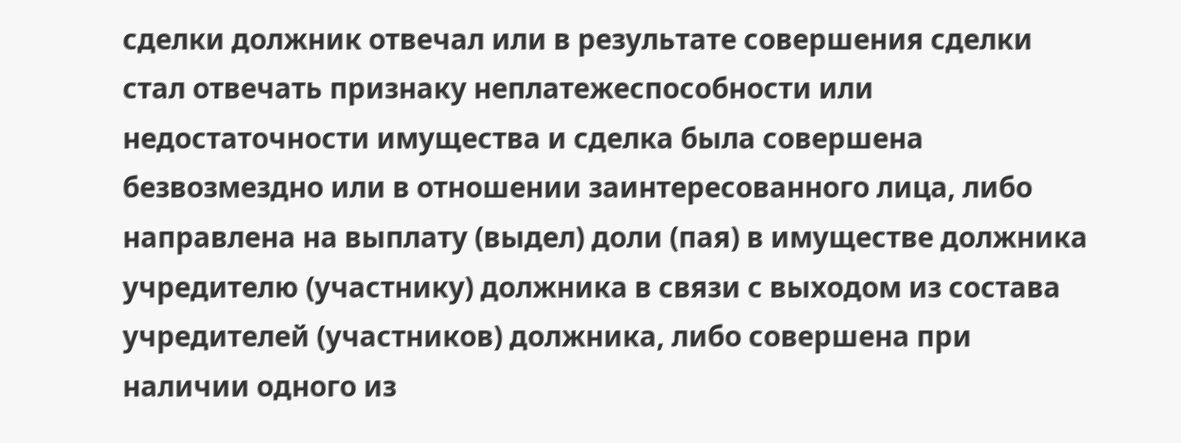сделки должник отвечал или в результате совершения сделки стал отвечать признаку неплатежеспособности или недостаточности имущества и сделка была совершена безвозмездно или в отношении заинтересованного лица, либо направлена на выплату (выдел) доли (пая) в имуществе должника учредителю (участнику) должника в связи с выходом из состава учредителей (участников) должника, либо совершена при наличии одного из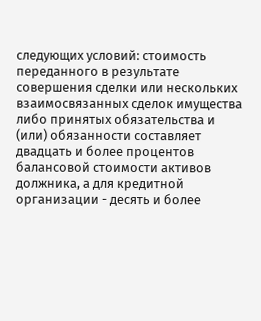следующих условий: стоимость переданного в результате совершения сделки или нескольких взаимосвязанных сделок имущества либо принятых обязательства и (или) обязанности составляет двадцать и более процентов балансовой стоимости активов должника, а для кредитной организации - десять и более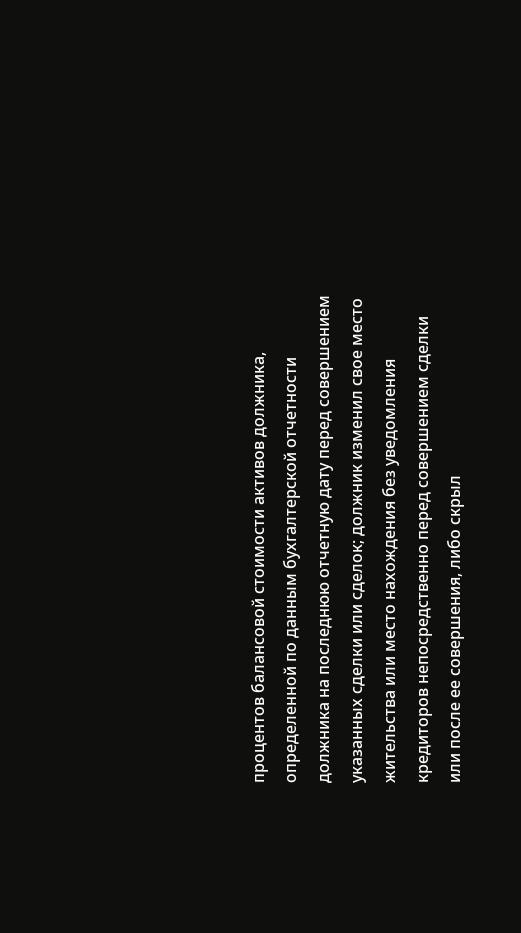процентов балансовой стоимости активов должника, определенной по данным бухгалтерской отчетности должника на последнюю отчетную дату перед совершением указанных сделки или сделок; должник изменил свое место жительства или место нахождения без уведомления кредиторов непосредственно перед совершением сделки или после ее совершения, либо скрыл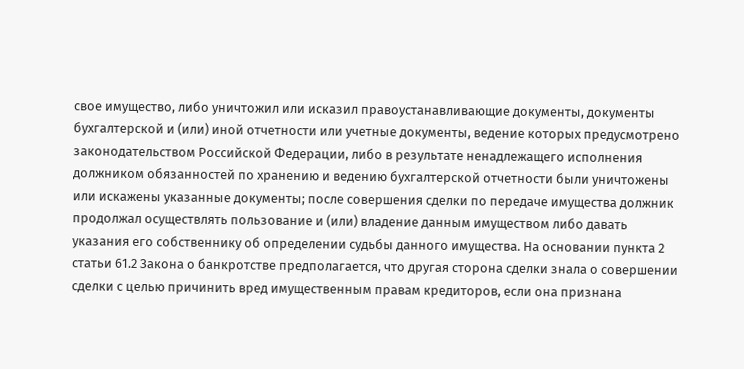свое имущество, либо уничтожил или исказил правоустанавливающие документы, документы бухгалтерской и (или) иной отчетности или учетные документы, ведение которых предусмотрено законодательством Российской Федерации, либо в результате ненадлежащего исполнения должником обязанностей по хранению и ведению бухгалтерской отчетности были уничтожены или искажены указанные документы; после совершения сделки по передаче имущества должник продолжал осуществлять пользование и (или) владение данным имуществом либо давать указания его собственнику об определении судьбы данного имущества. На основании пункта 2 статьи 61.2 Закона о банкротстве предполагается, что другая сторона сделки знала о совершении сделки с целью причинить вред имущественным правам кредиторов, если она признана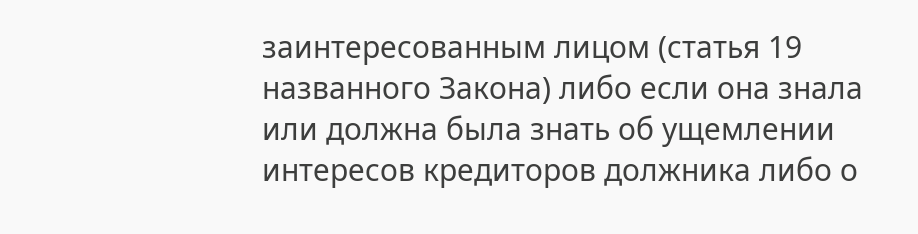заинтересованным лицом (статья 19 названного Закона) либо если она знала или должна была знать об ущемлении интересов кредиторов должника либо о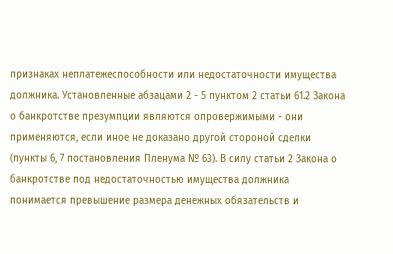признаках неплатежеспособности или недостаточности имущества должника. Установленные абзацами 2 - 5 пунктом 2 статьи 61.2 Закона о банкротстве презумпции являются опровержимыми - они применяются, если иное не доказано другой стороной сделки (пункты 6, 7 постановления Пленума № 63). В силу статьи 2 Закона о банкротстве под недостаточностью имущества должника понимается превышение размера денежных обязательств и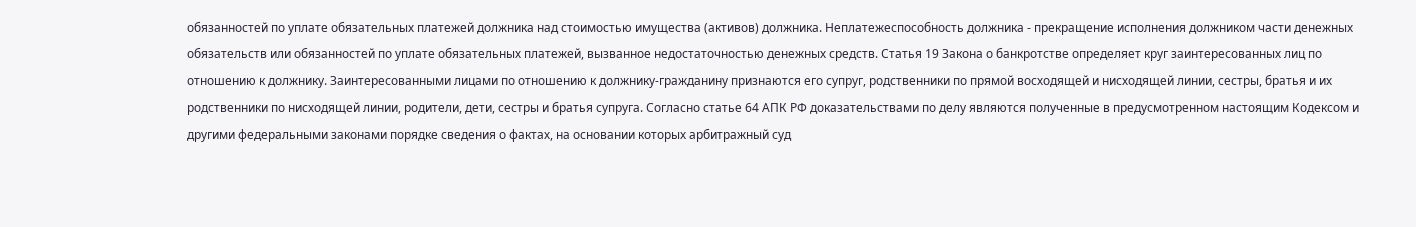обязанностей по уплате обязательных платежей должника над стоимостью имущества (активов) должника. Неплатежеспособность должника - прекращение исполнения должником части денежных обязательств или обязанностей по уплате обязательных платежей, вызванное недостаточностью денежных средств. Статья 19 Закона о банкротстве определяет круг заинтересованных лиц по отношению к должнику. Заинтересованными лицами по отношению к должнику-гражданину признаются его супруг, родственники по прямой восходящей и нисходящей линии, сестры, братья и их родственники по нисходящей линии, родители, дети, сестры и братья супруга. Согласно статье 64 АПК РФ доказательствами по делу являются полученные в предусмотренном настоящим Кодексом и другими федеральными законами порядке сведения о фактах, на основании которых арбитражный суд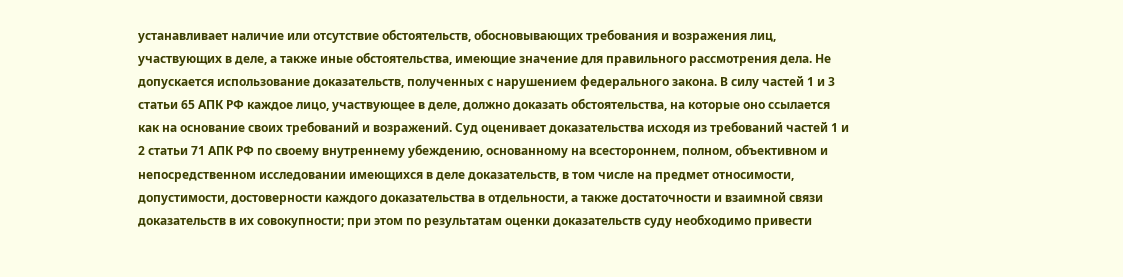устанавливает наличие или отсутствие обстоятельств, обосновывающих требования и возражения лиц, участвующих в деле, а также иные обстоятельства, имеющие значение для правильного рассмотрения дела. Не допускается использование доказательств, полученных с нарушением федерального закона. В силу частей 1 и 3 статьи 65 АПК РФ каждое лицо, участвующее в деле, должно доказать обстоятельства, на которые оно ссылается как на основание своих требований и возражений. Суд оценивает доказательства исходя из требований частей 1 и 2 статьи 71 АПК РФ по своему внутреннему убеждению, основанному на всестороннем, полном, объективном и непосредственном исследовании имеющихся в деле доказательств, в том числе на предмет относимости, допустимости, достоверности каждого доказательства в отдельности, а также достаточности и взаимной связи доказательств в их совокупности; при этом по результатам оценки доказательств суду необходимо привести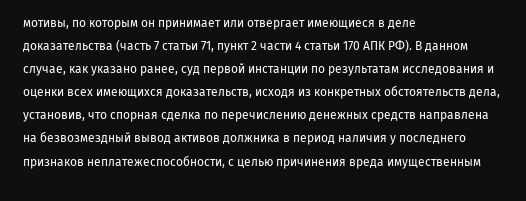мотивы, по которым он принимает или отвергает имеющиеся в деле доказательства (часть 7 статьи 71, пункт 2 части 4 статьи 170 АПК РФ). В данном случае, как указано ранее, суд первой инстанции по результатам исследования и оценки всех имеющихся доказательств, исходя из конкретных обстоятельств дела, установив, что спорная сделка по перечислению денежных средств направлена на безвозмездный вывод активов должника в период наличия у последнего признаков неплатежеспособности, с целью причинения вреда имущественным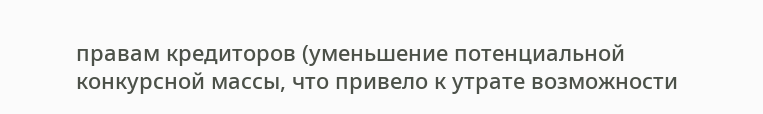правам кредиторов (уменьшение потенциальной конкурсной массы, что привело к утрате возможности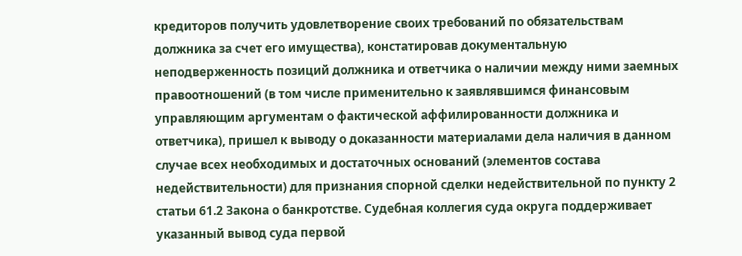кредиторов получить удовлетворение своих требований по обязательствам должника за счет его имущества), констатировав документальную неподверженность позиций должника и ответчика о наличии между ними заемных правоотношений (в том числе применительно к заявлявшимся финансовым управляющим аргументам о фактической аффилированности должника и ответчика), пришел к выводу о доказанности материалами дела наличия в данном случае всех необходимых и достаточных оснований (элементов состава недействительности) для признания спорной сделки недействительной по пункту 2 статьи 61.2 Закона о банкротстве. Судебная коллегия суда округа поддерживает указанный вывод суда первой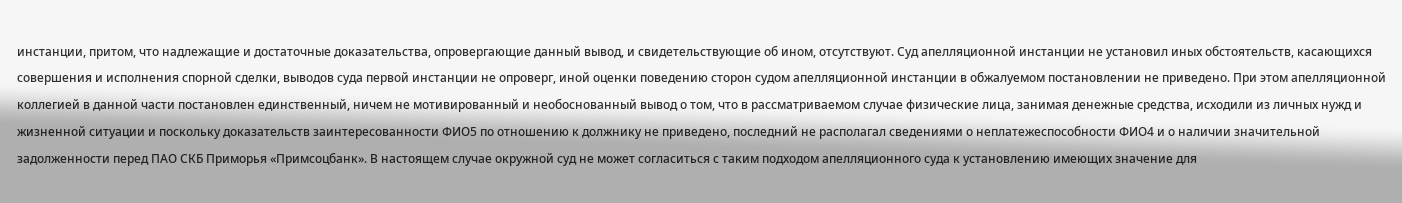инстанции, притом, что надлежащие и достаточные доказательства, опровергающие данный вывод, и свидетельствующие об ином, отсутствуют. Суд апелляционной инстанции не установил иных обстоятельств, касающихся совершения и исполнения спорной сделки, выводов суда первой инстанции не опроверг, иной оценки поведению сторон судом апелляционной инстанции в обжалуемом постановлении не приведено. При этом апелляционной коллегией в данной части постановлен единственный, ничем не мотивированный и необоснованный вывод о том, что в рассматриваемом случае физические лица, занимая денежные средства, исходили из личных нужд и жизненной ситуации и поскольку доказательств заинтересованности ФИО5 по отношению к должнику не приведено, последний не располагал сведениями о неплатежеспособности ФИО4 и о наличии значительной задолженности перед ПАО СКБ Приморья «Примсоцбанк». В настоящем случае окружной суд не может согласиться с таким подходом апелляционного суда к установлению имеющих значение для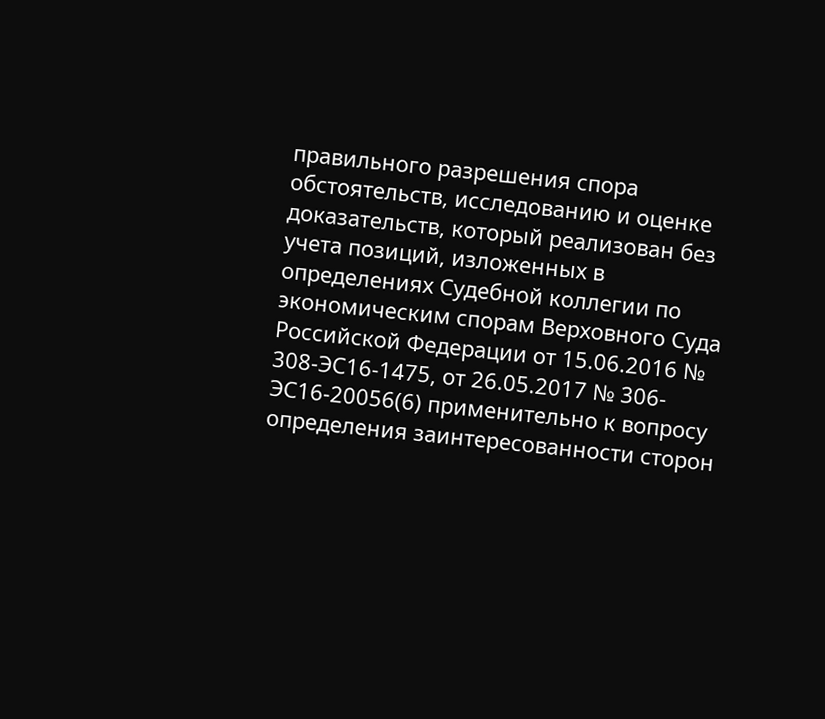правильного разрешения спора обстоятельств, исследованию и оценке доказательств, который реализован без учета позиций, изложенных в определениях Судебной коллегии по экономическим спорам Верховного Суда Российской Федерации от 15.06.2016 № 308-ЭС16-1475, от 26.05.2017 № 306-ЭС16-20056(6) применительно к вопросу определения заинтересованности сторон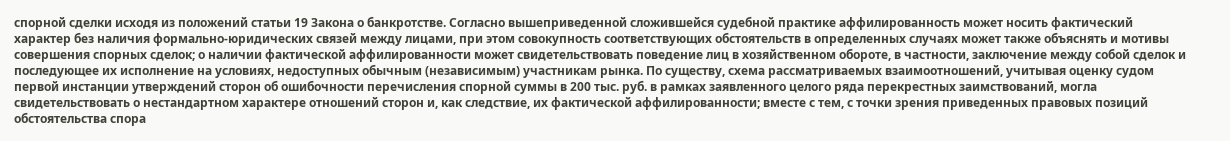спорной сделки исходя из положений статьи 19 Закона о банкротстве. Согласно вышеприведенной сложившейся судебной практике аффилированность может носить фактический характер без наличия формально-юридических связей между лицами, при этом совокупность соответствующих обстоятельств в определенных случаях может также объяснять и мотивы совершения спорных сделок; о наличии фактической аффилированности может свидетельствовать поведение лиц в хозяйственном обороте, в частности, заключение между собой сделок и последующее их исполнение на условиях, недоступных обычным (независимым) участникам рынка. По существу, схема рассматриваемых взаимоотношений, учитывая оценку судом первой инстанции утверждений сторон об ошибочности перечисления спорной суммы в 200 тыс. руб. в рамках заявленного целого ряда перекрестных заимствований, могла свидетельствовать о нестандартном характере отношений сторон и, как следствие, их фактической аффилированности; вместе с тем, с точки зрения приведенных правовых позиций обстоятельства спора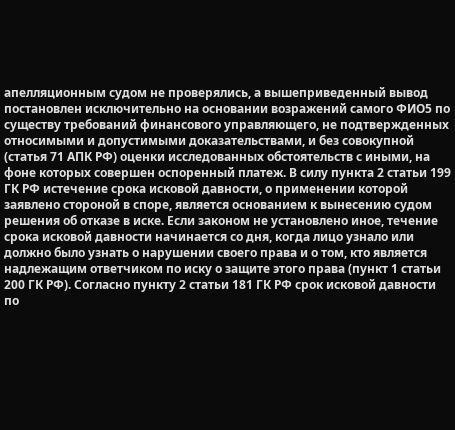апелляционным судом не проверялись, а вышеприведенный вывод постановлен исключительно на основании возражений самого ФИО5 по существу требований финансового управляющего, не подтвержденных относимыми и допустимыми доказательствами, и без совокупной (статья 71 АПК РФ) оценки исследованных обстоятельств с иными, на фоне которых совершен оспоренный платеж. В силу пункта 2 статьи 199 ГК РФ истечение срока исковой давности, о применении которой заявлено стороной в споре, является основанием к вынесению судом решения об отказе в иске. Если законом не установлено иное, течение срока исковой давности начинается со дня, когда лицо узнало или должно было узнать о нарушении своего права и о том, кто является надлежащим ответчиком по иску о защите этого права (пункт 1 статьи 200 ГК РФ). Согласно пункту 2 статьи 181 ГК РФ срок исковой давности по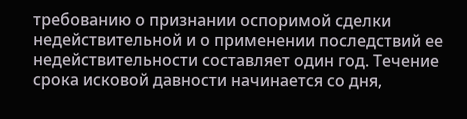требованию о признании оспоримой сделки недействительной и о применении последствий ее недействительности составляет один год. Течение срока исковой давности начинается со дня,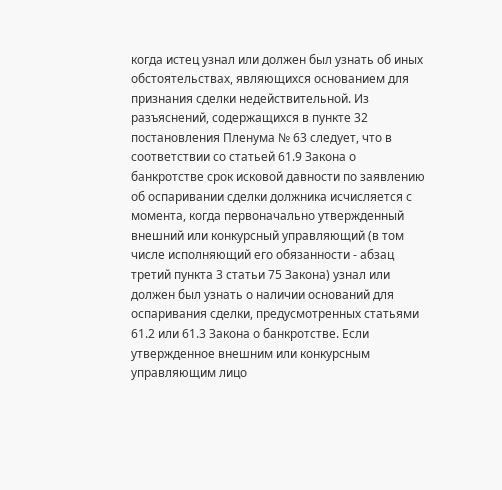когда истец узнал или должен был узнать об иных обстоятельствах, являющихся основанием для признания сделки недействительной. Из разъяснений, содержащихся в пункте 32 постановления Пленума № 63 следует, что в соответствии со статьей 61.9 Закона о банкротстве срок исковой давности по заявлению об оспаривании сделки должника исчисляется с момента, когда первоначально утвержденный внешний или конкурсный управляющий (в том числе исполняющий его обязанности - абзац третий пункта 3 статьи 75 Закона) узнал или должен был узнать о наличии оснований для оспаривания сделки, предусмотренных статьями 61.2 или 61.3 Закона о банкротстве. Если утвержденное внешним или конкурсным управляющим лицо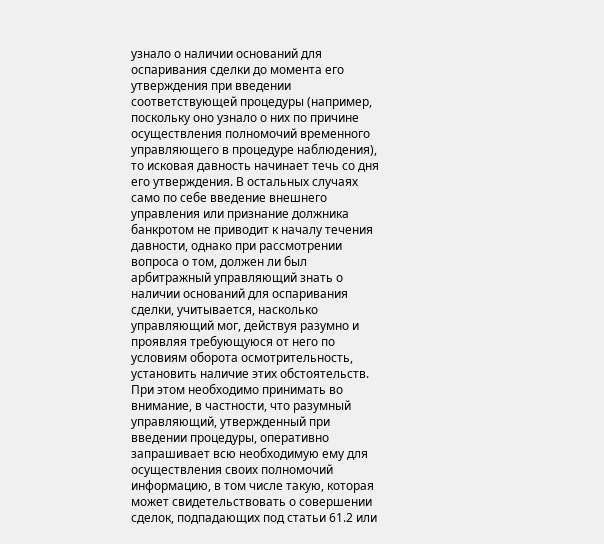узнало о наличии оснований для оспаривания сделки до момента его утверждения при введении соответствующей процедуры (например, поскольку оно узнало о них по причине осуществления полномочий временного управляющего в процедуре наблюдения), то исковая давность начинает течь со дня его утверждения. В остальных случаях само по себе введение внешнего управления или признание должника банкротом не приводит к началу течения давности, однако при рассмотрении вопроса о том, должен ли был арбитражный управляющий знать о наличии оснований для оспаривания сделки, учитывается, насколько управляющий мог, действуя разумно и проявляя требующуюся от него по условиям оборота осмотрительность, установить наличие этих обстоятельств. При этом необходимо принимать во внимание, в частности, что разумный управляющий, утвержденный при введении процедуры, оперативно запрашивает всю необходимую ему для осуществления своих полномочий информацию, в том числе такую, которая может свидетельствовать о совершении сделок, подпадающих под статьи 61.2 или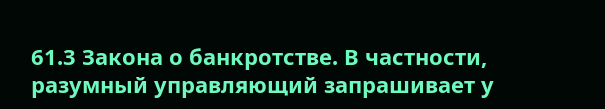61.3 Закона о банкротстве. В частности, разумный управляющий запрашивает у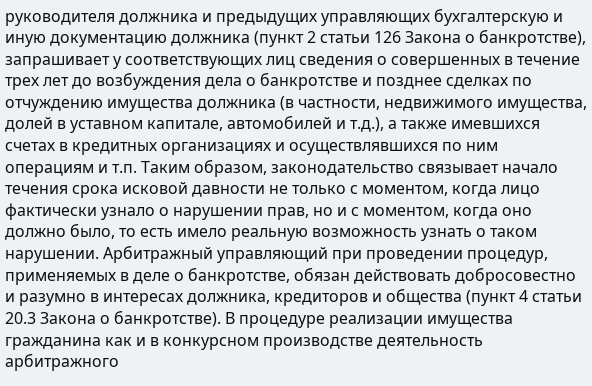руководителя должника и предыдущих управляющих бухгалтерскую и иную документацию должника (пункт 2 статьи 126 Закона о банкротстве), запрашивает у соответствующих лиц сведения о совершенных в течение трех лет до возбуждения дела о банкротстве и позднее сделках по отчуждению имущества должника (в частности, недвижимого имущества, долей в уставном капитале, автомобилей и т.д.), а также имевшихся счетах в кредитных организациях и осуществлявшихся по ним операциям и т.п. Таким образом, законодательство связывает начало течения срока исковой давности не только с моментом, когда лицо фактически узнало о нарушении прав, но и с моментом, когда оно должно было, то есть имело реальную возможность узнать о таком нарушении. Арбитражный управляющий при проведении процедур, применяемых в деле о банкротстве, обязан действовать добросовестно и разумно в интересах должника, кредиторов и общества (пункт 4 статьи 20.3 Закона о банкротстве). В процедуре реализации имущества гражданина как и в конкурсном производстве деятельность арбитражного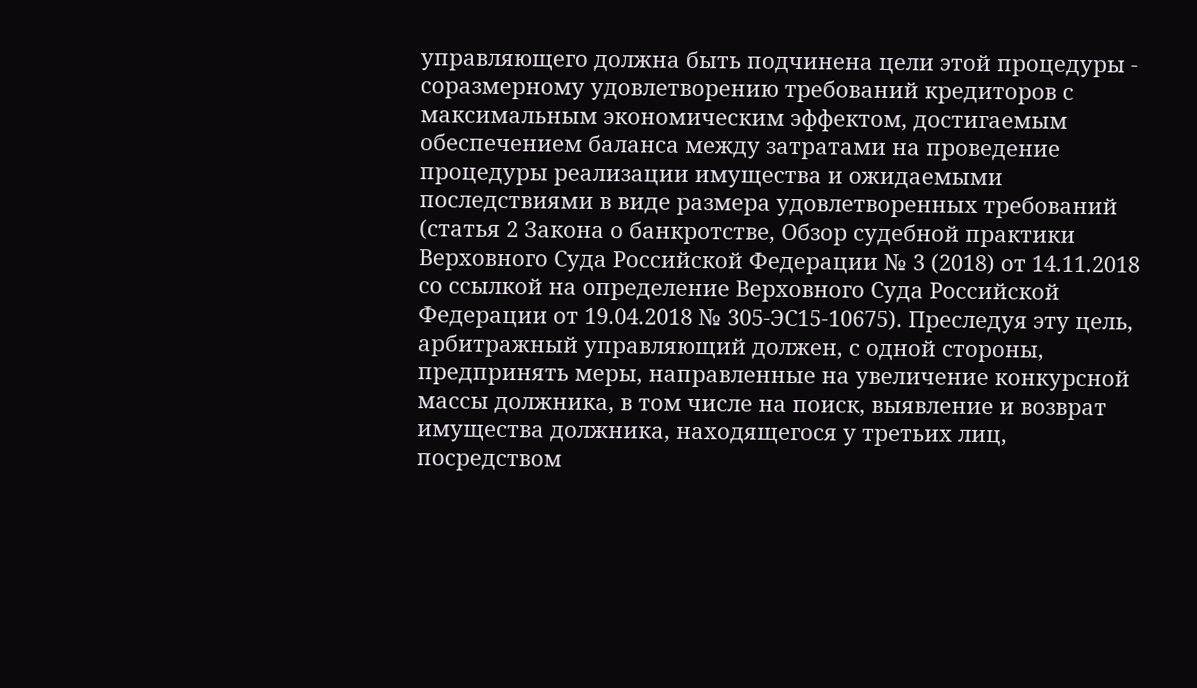управляющего должна быть подчинена цели этой процедуры - соразмерному удовлетворению требований кредиторов с максимальным экономическим эффектом, достигаемым обеспечением баланса между затратами на проведение процедуры реализации имущества и ожидаемыми последствиями в виде размера удовлетворенных требований (статья 2 Закона о банкротстве, Обзор судебной практики Верховного Суда Российской Федерации № 3 (2018) от 14.11.2018 со ссылкой на определение Верховного Суда Российской Федерации от 19.04.2018 № 305-ЭС15-10675). Преследуя эту цель, арбитражный управляющий должен, с одной стороны, предпринять меры, направленные на увеличение конкурсной массы должника, в том числе на поиск, выявление и возврат имущества должника, находящегося у третьих лиц, посредством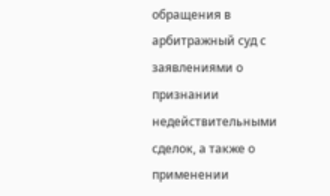обращения в арбитражный суд с заявлениями о признании недействительными сделок, а также о применении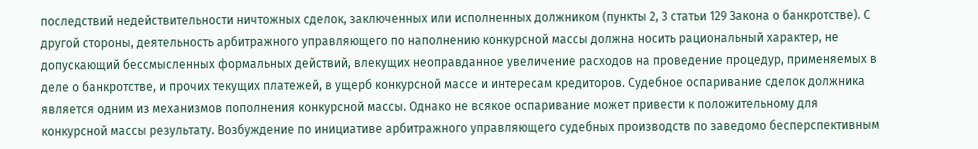последствий недействительности ничтожных сделок, заключенных или исполненных должником (пункты 2, 3 статьи 129 Закона о банкротстве). С другой стороны, деятельность арбитражного управляющего по наполнению конкурсной массы должна носить рациональный характер, не допускающий бессмысленных формальных действий, влекущих неоправданное увеличение расходов на проведение процедур, применяемых в деле о банкротстве, и прочих текущих платежей, в ущерб конкурсной массе и интересам кредиторов. Судебное оспаривание сделок должника является одним из механизмов пополнения конкурсной массы. Однако не всякое оспаривание может привести к положительному для конкурсной массы результату. Возбуждение по инициативе арбитражного управляющего судебных производств по заведомо бесперспективным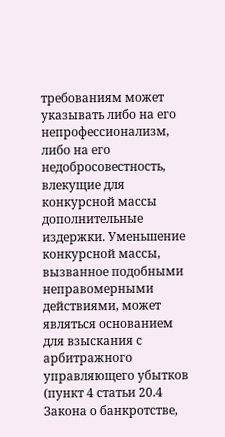требованиям может указывать либо на его непрофессионализм, либо на его недобросовестность, влекущие для конкурсной массы дополнительные издержки. Уменьшение конкурсной массы, вызванное подобными неправомерными действиями, может являться основанием для взыскания с арбитражного управляющего убытков (пункт 4 статьи 20.4 Закона о банкротстве,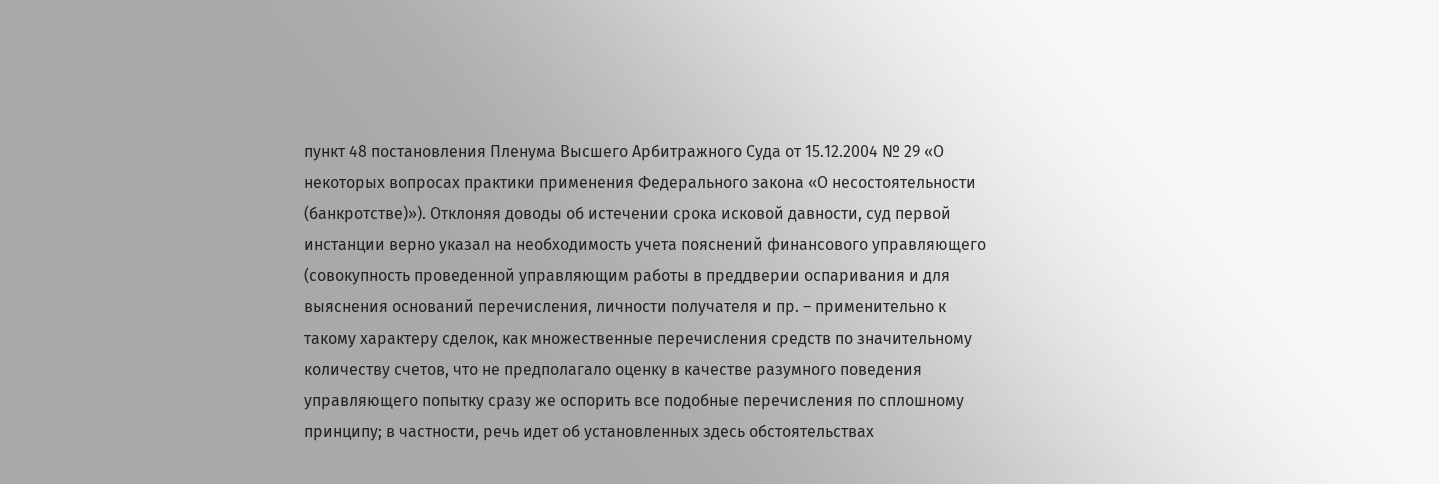пункт 48 постановления Пленума Высшего Арбитражного Суда от 15.12.2004 № 29 «О некоторых вопросах практики применения Федерального закона «О несостоятельности (банкротстве)»). Отклоняя доводы об истечении срока исковой давности, суд первой инстанции верно указал на необходимость учета пояснений финансового управляющего (совокупность проведенной управляющим работы в преддверии оспаривания и для выяснения оснований перечисления, личности получателя и пр. – применительно к такому характеру сделок, как множественные перечисления средств по значительному количеству счетов, что не предполагало оценку в качестве разумного поведения управляющего попытку сразу же оспорить все подобные перечисления по сплошному принципу; в частности, речь идет об установленных здесь обстоятельствах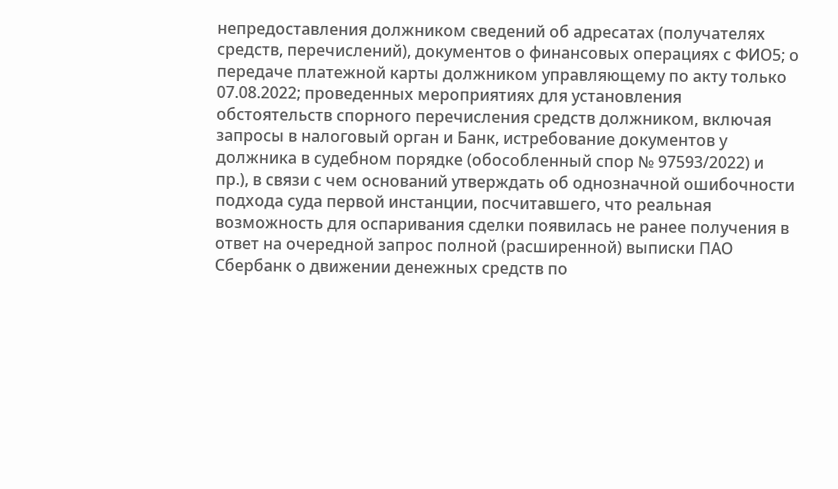непредоставления должником сведений об адресатах (получателях средств, перечислений), документов о финансовых операциях с ФИО5; о передаче платежной карты должником управляющему по акту только 07.08.2022; проведенных мероприятиях для установления обстоятельств спорного перечисления средств должником, включая запросы в налоговый орган и Банк, истребование документов у должника в судебном порядке (обособленный спор № 97593/2022) и пр.), в связи с чем оснований утверждать об однозначной ошибочности подхода суда первой инстанции, посчитавшего, что реальная возможность для оспаривания сделки появилась не ранее получения в ответ на очередной запрос полной (расширенной) выписки ПАО Сбербанк о движении денежных средств по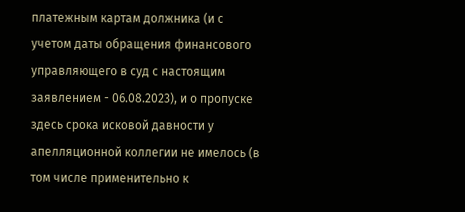платежным картам должника (и с учетом даты обращения финансового управляющего в суд с настоящим заявлением - 06.08.2023), и о пропуске здесь срока исковой давности у апелляционной коллегии не имелось (в том числе применительно к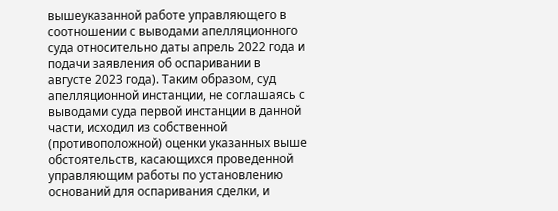вышеуказанной работе управляющего в соотношении с выводами апелляционного суда относительно даты апрель 2022 года и подачи заявления об оспаривании в августе 2023 года). Таким образом, суд апелляционной инстанции, не соглашаясь с выводами суда первой инстанции в данной части, исходил из собственной (противоположной) оценки указанных выше обстоятельств, касающихся проведенной управляющим работы по установлению оснований для оспаривания сделки, и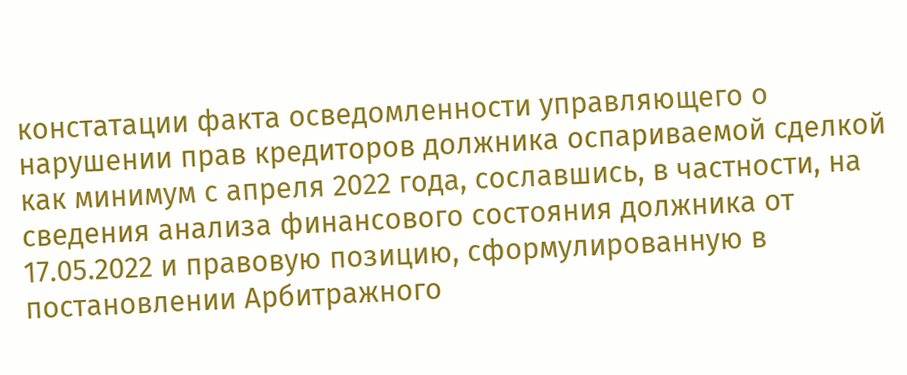констатации факта осведомленности управляющего о нарушении прав кредиторов должника оспариваемой сделкой как минимум с апреля 2022 года, сославшись, в частности, на сведения анализа финансового состояния должника от 17.05.2022 и правовую позицию, сформулированную в постановлении Арбитражного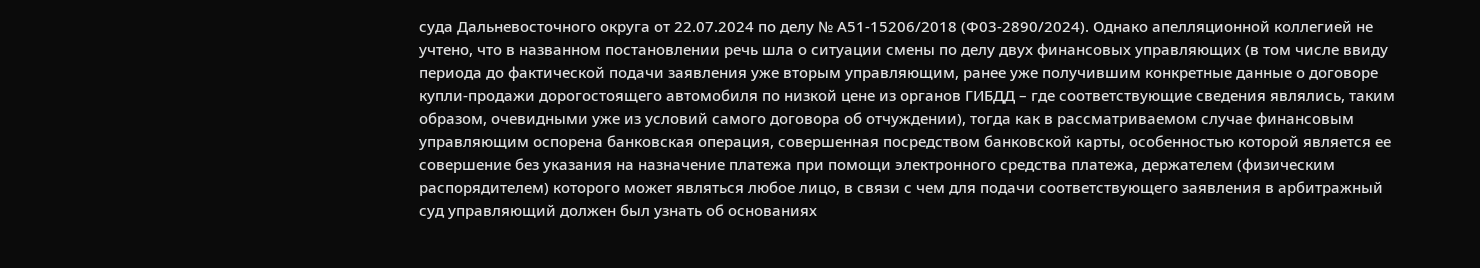суда Дальневосточного округа от 22.07.2024 по делу № А51-15206/2018 (Ф03-2890/2024). Однако апелляционной коллегией не учтено, что в названном постановлении речь шла о ситуации смены по делу двух финансовых управляющих (в том числе ввиду периода до фактической подачи заявления уже вторым управляющим, ранее уже получившим конкретные данные о договоре купли-продажи дорогостоящего автомобиля по низкой цене из органов ГИБДД – где соответствующие сведения являлись, таким образом, очевидными уже из условий самого договора об отчуждении), тогда как в рассматриваемом случае финансовым управляющим оспорена банковская операция, совершенная посредством банковской карты, особенностью которой является ее совершение без указания на назначение платежа при помощи электронного средства платежа, держателем (физическим распорядителем) которого может являться любое лицо, в связи с чем для подачи соответствующего заявления в арбитражный суд управляющий должен был узнать об основаниях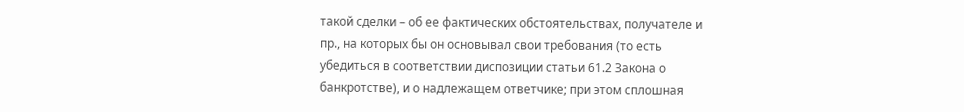такой сделки – об ее фактических обстоятельствах, получателе и пр., на которых бы он основывал свои требования (то есть убедиться в соответствии диспозиции статьи 61.2 Закона о банкротстве), и о надлежащем ответчике; при этом сплошная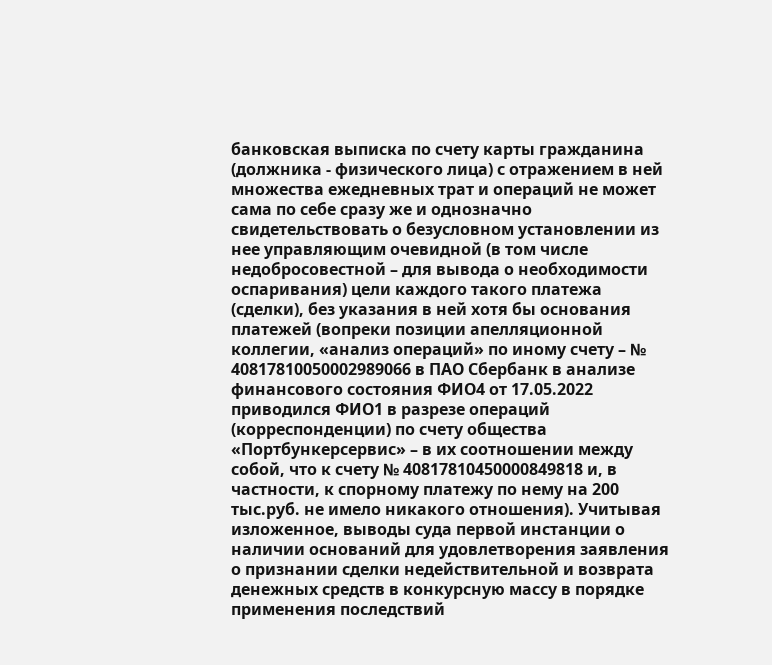банковская выписка по счету карты гражданина (должника - физического лица) с отражением в ней множества ежедневных трат и операций не может сама по себе сразу же и однозначно свидетельствовать о безусловном установлении из нее управляющим очевидной (в том числе недобросовестной – для вывода о необходимости оспаривания) цели каждого такого платежа (сделки), без указания в ней хотя бы основания платежей (вопреки позиции апелляционной коллегии, «анализ операций» по иному счету – № 40817810050002989066 в ПАО Сбербанк в анализе финансового состояния ФИО4 от 17.05.2022 приводился ФИО1 в разрезе операций (корреспонденции) по счету общества «Портбункерсервис» – в их соотношении между собой, что к счету № 40817810450000849818 и, в частности, к спорному платежу по нему на 200 тыс.руб. не имело никакого отношения). Учитывая изложенное, выводы суда первой инстанции о наличии оснований для удовлетворения заявления о признании сделки недействительной и возврата денежных средств в конкурсную массу в порядке применения последствий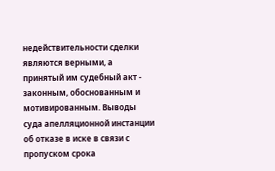недействительности сделки являются верными, а принятый им судебный акт - законным, обоснованным и мотивированным. Выводы суда апелляционной инстанции об отказе в иске в связи с пропуском срока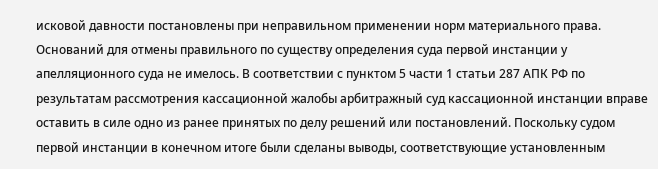исковой давности постановлены при неправильном применении норм материального права. Оснований для отмены правильного по существу определения суда первой инстанции у апелляционного суда не имелось. В соответствии с пунктом 5 части 1 статьи 287 АПК РФ по результатам рассмотрения кассационной жалобы арбитражный суд кассационной инстанции вправе оставить в силе одно из ранее принятых по делу решений или постановлений. Поскольку судом первой инстанции в конечном итоге были сделаны выводы, соответствующие установленным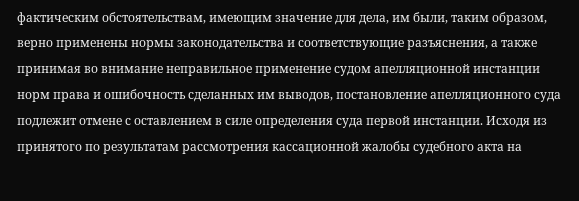фактическим обстоятельствам, имеющим значение для дела, им были, таким образом, верно применены нормы законодательства и соответствующие разъяснения, а также принимая во внимание неправильное применение судом апелляционной инстанции норм права и ошибочность сделанных им выводов, постановление апелляционного суда подлежит отмене с оставлением в силе определения суда первой инстанции. Исходя из принятого по результатам рассмотрения кассационной жалобы судебного акта на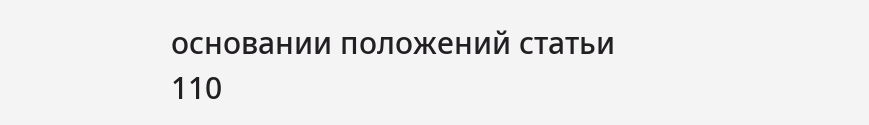основании положений статьи 110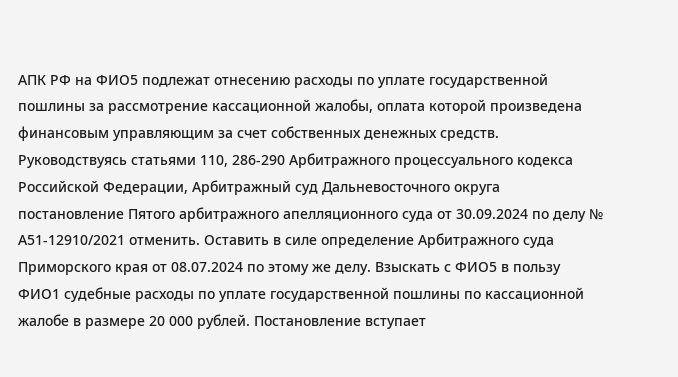АПК РФ на ФИО5 подлежат отнесению расходы по уплате государственной пошлины за рассмотрение кассационной жалобы, оплата которой произведена финансовым управляющим за счет собственных денежных средств. Руководствуясь статьями 110, 286-290 Арбитражного процессуального кодекса Российской Федерации, Арбитражный суд Дальневосточного округа постановление Пятого арбитражного апелляционного суда от 30.09.2024 по делу № А51-12910/2021 отменить. Оставить в силе определение Арбитражного суда Приморского края от 08.07.2024 по этому же делу. Взыскать с ФИО5 в пользу ФИО1 судебные расходы по уплате государственной пошлины по кассационной жалобе в размере 20 000 рублей. Постановление вступает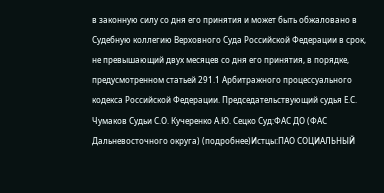в законную силу со дня его принятия и может быть обжаловано в Судебную коллегию Верховного Суда Российской Федерации в срок, не превышающий двух месяцев со дня его принятия, в порядке, предусмотренном статьей 291.1 Арбитражного процессуального кодекса Российской Федерации. Председательствующий судья Е.С. Чумаков Судьи С.О. Кучеренко А.Ю. Сецко Суд:ФАС ДО (ФАС Дальневосточного округа) (подробнее)Истцы:ПАО СОЦИАЛЬНЫЙ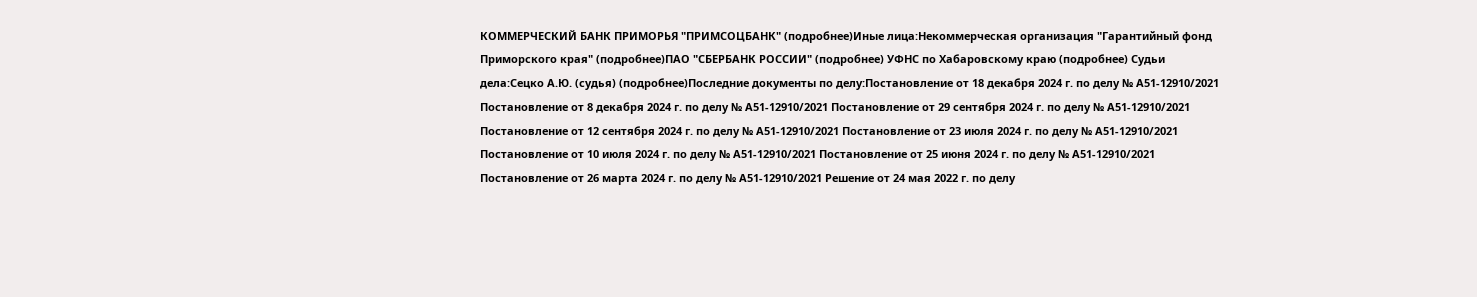КОММЕРЧЕСКИЙ БАНК ПРИМОРЬЯ "ПРИМСОЦБАНК" (подробнее)Иные лица:Некоммерческая организация "Гарантийный фонд Приморского края" (подробнее)ПАО "СБЕРБАНК РОССИИ" (подробнее) УФНС по Хабаровскому краю (подробнее) Судьи дела:Сецко А.Ю. (судья) (подробнее)Последние документы по делу:Постановление от 18 декабря 2024 г. по делу № А51-12910/2021 Постановление от 8 декабря 2024 г. по делу № А51-12910/2021 Постановление от 29 сентября 2024 г. по делу № А51-12910/2021 Постановление от 12 сентября 2024 г. по делу № А51-12910/2021 Постановление от 23 июля 2024 г. по делу № А51-12910/2021 Постановление от 10 июля 2024 г. по делу № А51-12910/2021 Постановление от 25 июня 2024 г. по делу № А51-12910/2021 Постановление от 26 марта 2024 г. по делу № А51-12910/2021 Решение от 24 мая 2022 г. по делу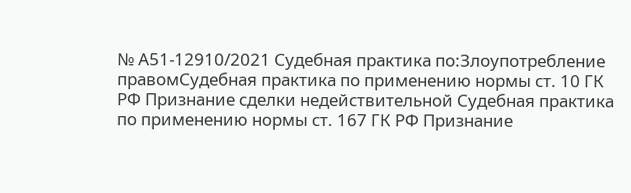№ А51-12910/2021 Судебная практика по:Злоупотребление правомСудебная практика по применению нормы ст. 10 ГК РФ Признание сделки недействительной Судебная практика по применению нормы ст. 167 ГК РФ Признание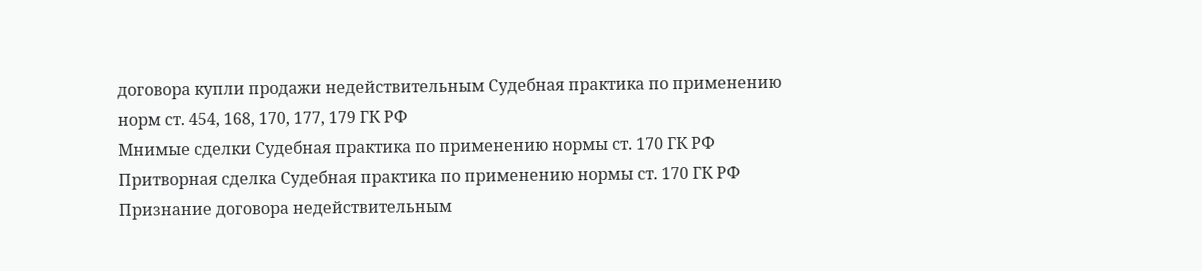договора купли продажи недействительным Судебная практика по применению норм ст. 454, 168, 170, 177, 179 ГК РФ
Мнимые сделки Судебная практика по применению нормы ст. 170 ГК РФ Притворная сделка Судебная практика по применению нормы ст. 170 ГК РФ Признание договора недействительным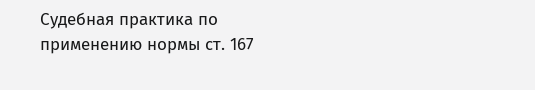Судебная практика по применению нормы ст. 167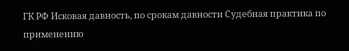ГК РФ Исковая давность, по срокам давности Судебная практика по применению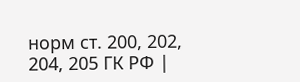норм ст. 200, 202, 204, 205 ГК РФ |